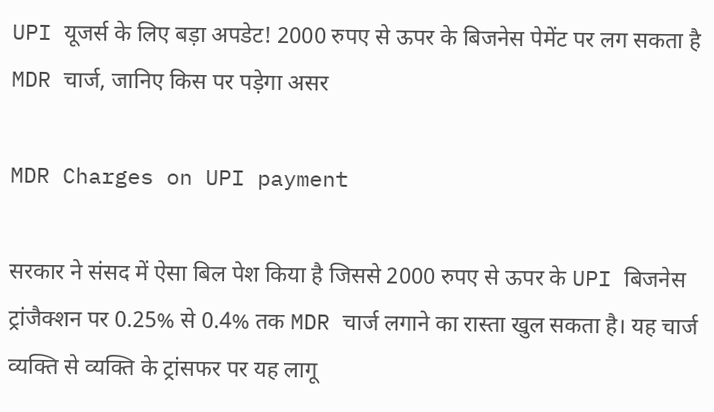UPI यूजर्स के लिए बड़ा अपडेट! 2000 रुपए से ऊपर के बिजनेस पेमेंट पर लग सकता है MDR चार्ज, जानिए किस पर पड़ेगा असर

MDR Charges on UPI payment

सरकार ने संसद में ऐसा बिल पेश किया है जिससे 2000 रुपए से ऊपर के UPI बिजनेस ट्रांजैक्शन पर 0.25% से 0.4% तक MDR चार्ज लगाने का रास्ता खुल सकता है। यह चार्ज व्यक्ति से व्यक्ति के ट्रांसफर पर यह लागू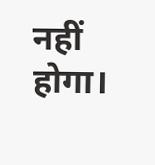नहीं होगा।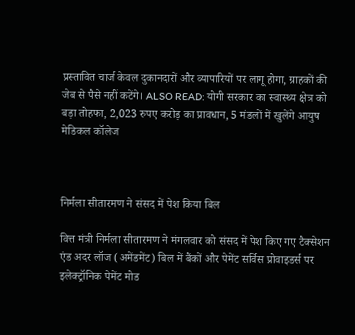प्रस्तावित चार्ज केवल दुकानदारों और व्यापारियों पर लागू होगा, ग्राहकों की जेब से पैसे नहीं कटेंगे। ALSO READ: योगी सरकार का स्वास्थ्य क्षेत्र को बड़ा तोहफा, 2,023 रुपए करोड़ का प्रावधान, 5 मंडलों में खुलेंगे आयुष मेडिकल कॉलेज



निर्मला सीतारमण ने संसद में पेश किया बिल

वित्त मंत्री निर्मला सीतारमण ने मंगलवार को संसद में पेश किए गए टैक्सेशन एंड अदर लॉज (अमेंडमेंट) बिल में बैंकों और पेमेंट सर्विस प्रोवाइडर्स पर इलेक्ट्रॉनिक पेमेंट मोड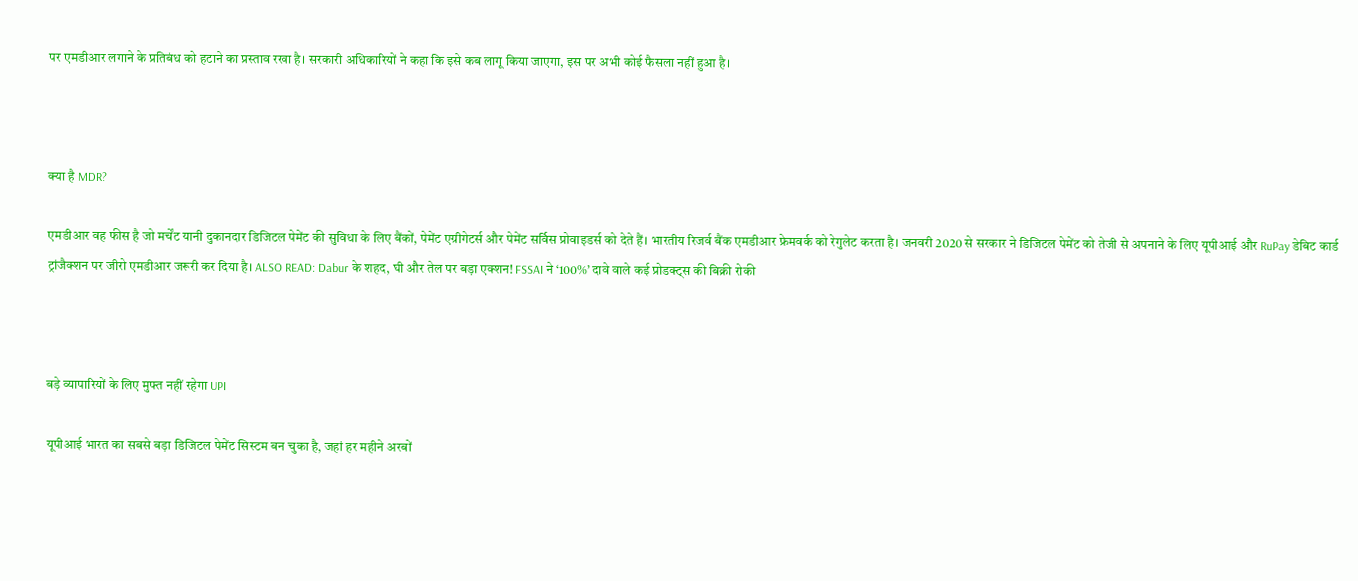पर एमडीआर लगाने के प्रतिबंध को हटाने का प्रस्ताव रखा है। सरकारी अधिकारियों ने कहा कि इसे कब लागू किया जाएगा, इस पर अभी कोई फैसला नहीं हुआ है।



क्या है MDR?

एमडीआर वह फीस है जो मर्चेंट यानी दुकानदार डिजिटल पेमेंट की सुविधा के लिए बैंकों, पेमेंट एग्रीगेटर्स और पेमेंट सर्विस प्रोवाइडर्स को देते हैं। भारतीय रिजर्व बैंक एमडीआर फ्रेमवर्क को रेगुलेट करता है। जनवरी 2020 से सरकार ने डिजिटल पेमेंट को तेजी से अपनाने के लिए यूपीआई और RuPay डेबिट कार्ड ट्रांजैक्शन पर जीरो एमडीआर जरूरी कर दिया है। ALSO READ: Dabur के शहद, घी और तेल पर बड़ा एक्शन! FSSAI ने ‘100%’ दावे वाले कई प्रोडक्ट्स की बिक्री रोकी



बड़े व्यापारियों के लिए मुफ्त नहीं रहेगा UPI

यूपीआई भारत का सबसे बड़ा डिजिटल पेमेंट सिस्टम बन चुका है, जहां हर महीने अरबों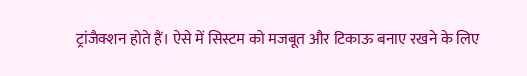ट्रांजैक्शन होते हैं। ऐसे में सिस्टम को मजबूत और टिकाऊ बनाए रखने के लिए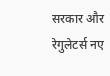सरकार और रेगुलेटर्स नए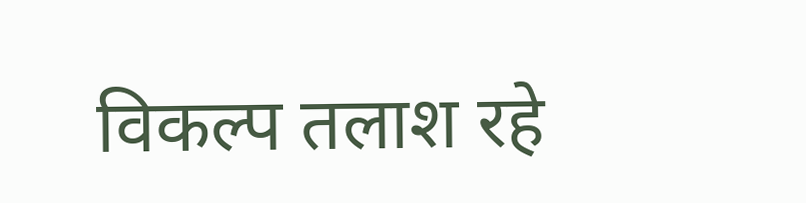विकल्प तलाश रहे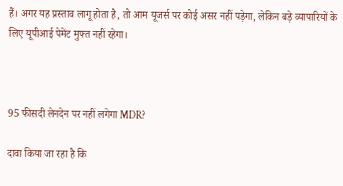हैं। अगर यह प्रस्ताव लागू होता है, तो आम यूजर्स पर कोई असर नहीं पड़ेगा, लेकिन बड़े व्यापारियों के लिए यूपीआई पेमेंट मुफ्त नहीं रहेगा।



95 फीसदी लेनदेन पर नहीं लगेगा MDR?

दावा किया जा रहा है कि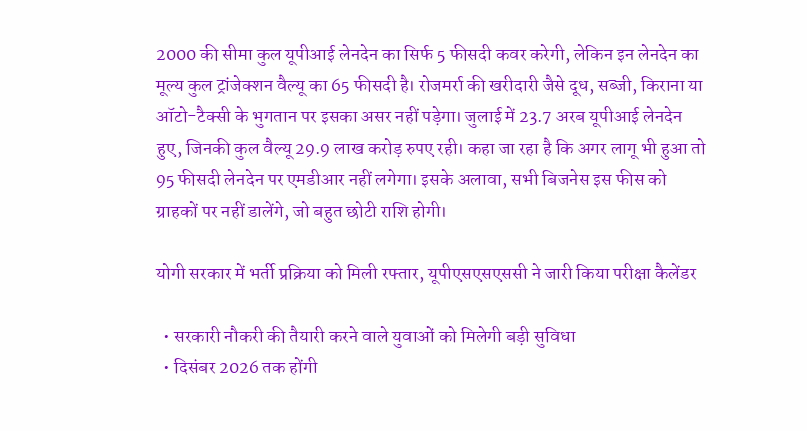2000 की सीमा कुल यूपीआई लेनदेन का सिर्फ 5 फीसदी कवर करेगी, लेकिन इन लेनदेन का मूल्य कुल ट्रांजेक्शन वैल्यू का 65 फीसदी है। रोजमर्रा की खरीदारी जैसे दूध, सब्जी, किराना या ऑटो-टैक्सी के भुगतान पर इसका असर नहीं पड़ेगा। जुलाई में 23.7 अरब यूपीआई लेनदेन हुए, जिनकी कुल वैल्यू 29.9 लाख करोड़ रुपए रही। कहा जा रहा है कि अगर लागू भी हुआ तो 95 फीसदी लेनदेन पर एमडीआर नहीं लगेगा। इसके अलावा, सभी बिजनेस इस फीस को ग्राहकों पर नहीं डालेंगे, जो बहुत छोटी राशि होगी।

योगी सरकार में भर्ती प्रक्रिया को मिली रफ्तार, यूपीएसएसएससी ने जारी किया परीक्षा कैलेंडर

  • सरकारी नौकरी की तैयारी करने वाले युवाओं को मिलेगी बड़ी सुविधा
  • दिसंबर 2026 तक होंगी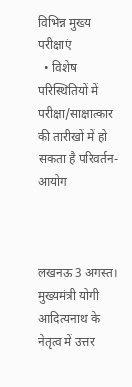विभिन्न मुख्य परीक्षाएं
  • विशेष परिस्थितियों में परीक्षा/साक्षात्कार की तारीखों में हो सकता है परिवर्तन- आयोग



लखनऊ 3 अगस्त। मुख्यमंत्री योगी आदित्यनाथ के नेतृत्व में उत्तर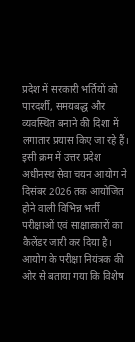प्रदेश में सरकारी भर्तियों को पारदर्शी, समयबद्ध और व्यवस्थित बनाने की दिशा में लगातार प्रयास किए जा रहे हैं। इसी क्रम में उत्तर प्रदेश अधीनस्थ सेवा चयन आयोग ने दिसंबर 2026 तक आयोजित होने वाली विभिन्न भर्ती परीक्षाओं एवं साक्षात्कारों का कैलेंडर जारी कर दिया है। आयोग के परीक्षा नियंत्रक की ओर से बताया गया कि विशेष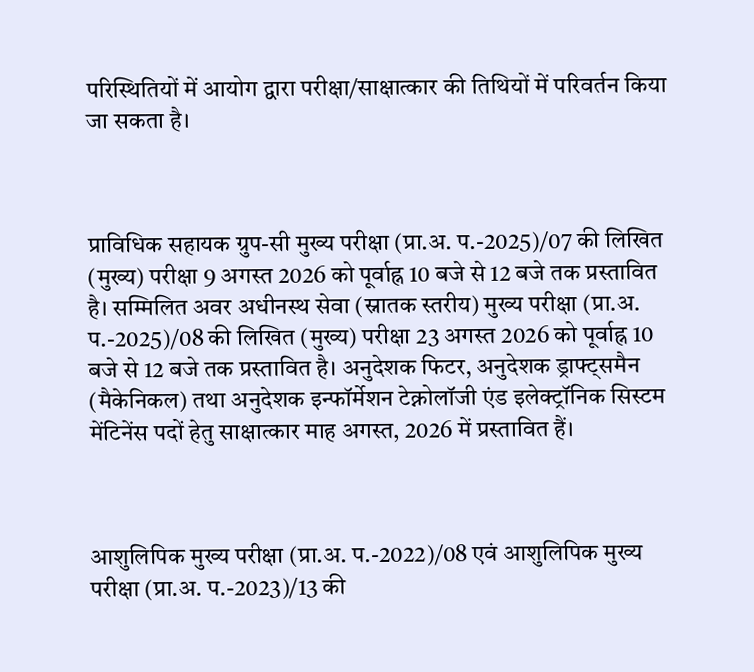परिस्थितियों में आयोग द्वारा परीक्षा/साक्षात्कार की तिथियों में परिवर्तन किया जा सकता है।



प्राविधिक सहायक ग्रुप-सी मुख्य परीक्षा (प्रा.अ. प.-2025)/07 की लिखित (मुख्य) परीक्षा 9 अगस्त 2026 को पूर्वाह्न 10 बजे से 12 बजे तक प्रस्तावित है। सम्मिलित अवर अधीनस्थ सेवा (स्नातक स्तरीय) मुख्य परीक्षा (प्रा.अ. प.-2025)/08 की लिखित (मुख्य) परीक्षा 23 अगस्त 2026 को पूर्वाह्न 10 बजे से 12 बजे तक प्रस्तावित है। अनुदेशक फिटर, अनुदेशक ड्राफ्ट्समैन (मैकेनिकल) तथा अनुदेशक इन्फॉर्मेशन टेक्नोलॉजी एंड इलेक्ट्रॉनिक सिस्टम मेंटिनेंस पदों हेतु साक्षात्कार माह अगस्त, 2026 में प्रस्तावित हैं।



आशुलिपिक मुख्य परीक्षा (प्रा.अ. प.-2022)/08 एवं आशुलिपिक मुख्य परीक्षा (प्रा.अ. प.-2023)/13 की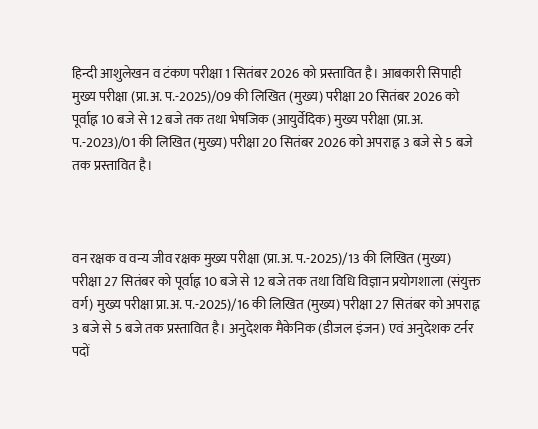हिन्दी आशुलेखन व टंकण परीक्षा 1 सितंबर 2026 को प्रस्तावित है। आबकारी सिपाही मुख्य परीक्षा (प्रा.अ. प.-2025)/09 की लिखित (मुख्य) परीक्षा 20 सितंबर 2026 को पूर्वाह्न 10 बजे से 12 बजे तक तथा भेषजिक (आयुर्वेदिक) मुख्य परीक्षा (प्रा.अ. प.-2023)/01 की लिखित (मुख्य) परीक्षा 20 सितंबर 2026 को अपराह्न 3 बजे से 5 बजे तक प्रस्तावित है।



वन रक्षक व वन्य जीव रक्षक मुख्य परीक्षा (प्रा.अ. प.-2025)/13 की लिखित (मुख्य) परीक्षा 27 सितंबर को पूर्वाह्न 10 बजे से 12 बजे तक तथा विधि विज्ञान प्रयोगशाला (संयुक्त वर्ग) मुख्य परीक्षा प्रा.अ. प.-2025)/16 की लिखित (मुख्य) परीक्षा 27 सितंबर को अपराह्न 3 बजे से 5 बजे तक प्रस्तावित है। अनुदेशक मैकेनिक (डीजल इंजन) एवं अनुदेशक टर्नर पदों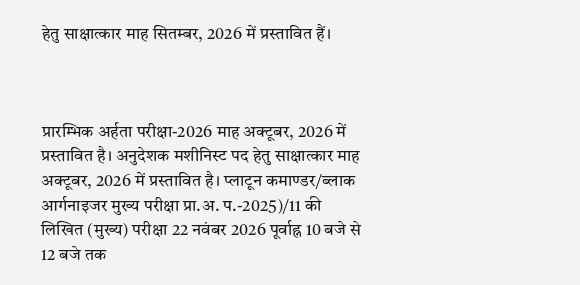हेतु साक्षात्कार माह सितम्बर, 2026 में प्रस्तावित हैं।



प्रारम्भिक अर्हता परीक्षा-2026 माह अक्टूबर, 2026 में प्रस्तावित है। अनुदेशक मशीनिस्ट पद हेतु साक्षात्कार माह अक्टूबर, 2026 में प्रस्तावित है। प्लाटून कमाण्डर/ब्लाक आर्गनाइजर मुख्य परीक्षा प्रा.अ. प.-2025)/11 की लिखित (मुख्य) परीक्षा 22 नवंबर 2026 पूर्वाह्न 10 बजे से 12 बजे तक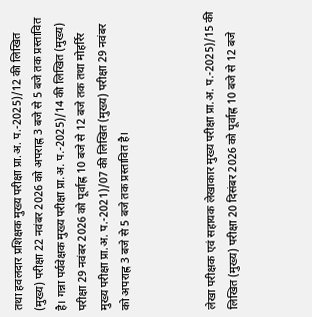तथा हवलदार प्रशिक्षक मुख्य परीक्षा प्रा.अ. प.-2025)/12 की लिखित (मुख्य) परीक्षा 22 नवंबर 2026 को अपराह्न 3 बजे से 5 बजे तक प्रस्तावित है। गन्ना पर्यवेक्षक मुख्य परीक्षा प्रा.अ. प.-2025)/14 की लिखित (मुख्य) परीक्षा 29 नवंबर 2026 को पूर्वाह्न 10 बजे से 12 बजे तक तथा मोहर्रिर मुख्य परीक्षा प्रा.अ. प.-2021)/07 की लिखित (मुख्य) परीक्षा 29 नवंबर को अपराह्न 3 बजे से 5 बजे तक प्रस्तावित है।



लेखा परीक्षक एवं सहायक लेखाकार मुख्य परीक्षा प्रा.अ. प.-2025)/15 की लिखित (मुख्य) परीक्षा 20 दिसंबर 2026 को पूर्वाह्न 10 बजे से 12 बजे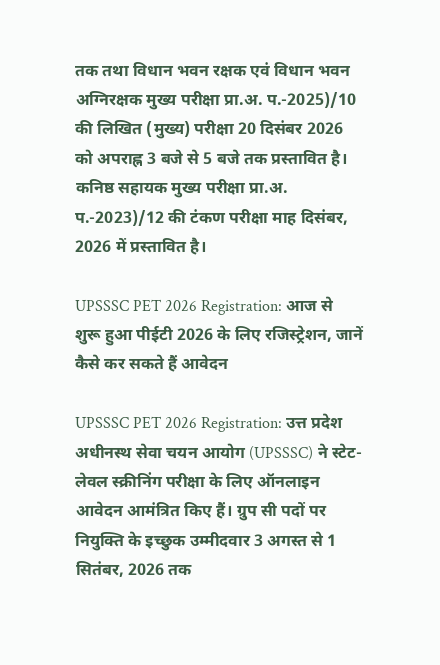तक तथा विधान भवन रक्षक एवं विधान भवन अग्निरक्षक मुख्य परीक्षा प्रा.अ. प.-2025)/10 की लिखित (मुख्य) परीक्षा 20 दिसंबर 2026 को अपराह्न 3 बजे से 5 बजे तक प्रस्तावित है। कनिष्ठ सहायक मुख्य परीक्षा प्रा.अ. प.-2023)/12 की टंकण परीक्षा माह दिसंबर, 2026 में प्रस्तावित है।

UPSSSC PET 2026 Registration: आज से शुरू हुआ पीईटी 2026 के लिए रजिस्ट्रेशन, जानें कैसे कर सकते हैं आवेदन

UPSSSC PET 2026 Registration: उत्त प्रदेश अधीनस्थ सेवा चयन आयोग (UPSSSC) ने स्टेट-लेवल स्क्रीनिंग परीक्षा के लिए ऑनलाइन आवेदन आमंत्रित किए हैं। ग्रुप सी पदों पर नियुक्ति के इच्छुक उम्मीदवार 3 अगस्त से 1 सितंबर, 2026 तक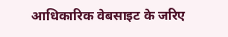आधिकारिक वेबसाइट के जरिए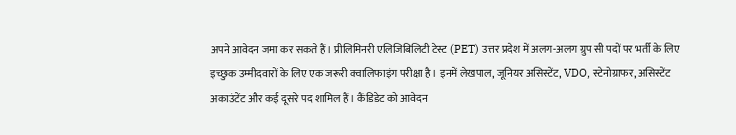अपने आवेदन जमा कर सकते हैं। प्रीलिमिनरी एलिजिबिलिटी टेस्ट (PET) उत्तर प्रदेश में अलग-अलग ग्रुप सी पदों पर भर्ती के लिए इच्छुक उम्मीदवारों के लिए एक जरूरी क्वालिफाइंग परीक्षा है। इनमें लेखपाल, जूनियर असिस्टेंट, VDO, स्टेनोग्राफर, असिस्टेंट अकाउंटेंट और कई दूसरे पद शामिल हैं। कैंडिडेट को आवेदन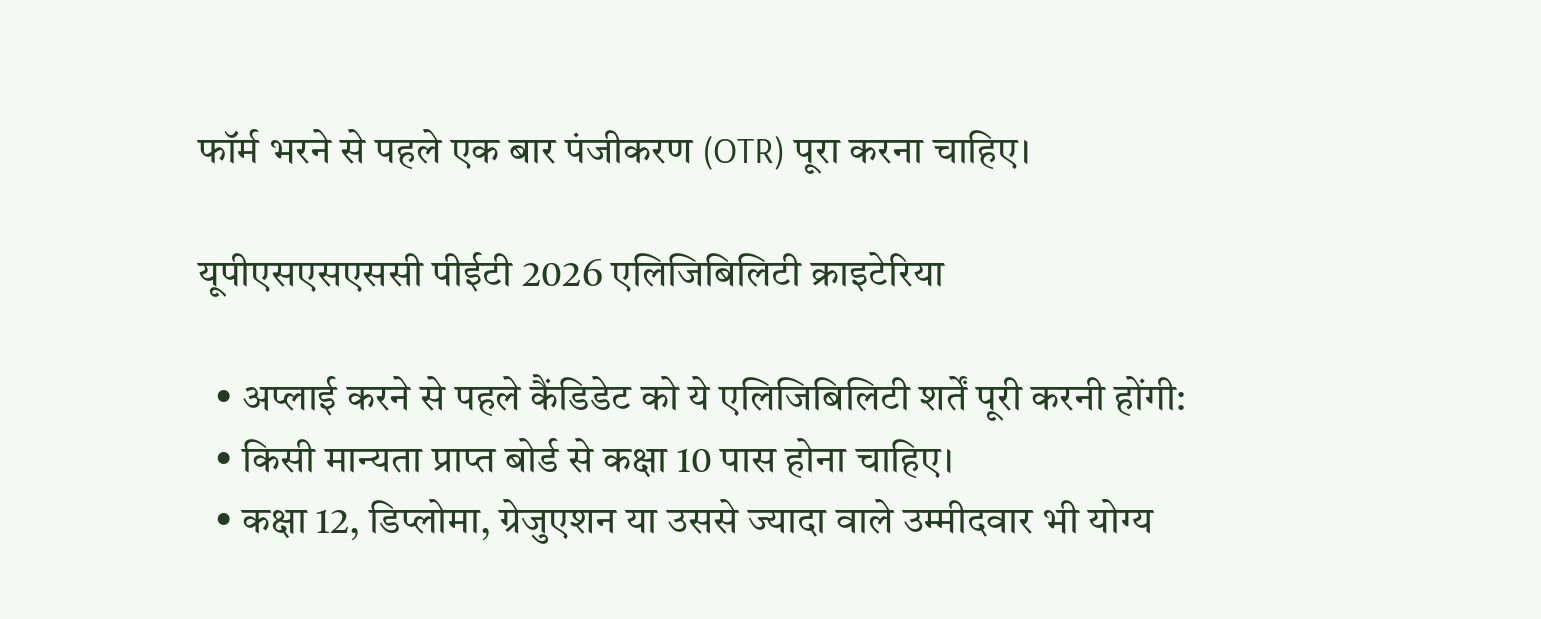फॉर्म भरने से पहले एक बार पंजीकरण (OTR) पूरा करना चाहिए।

यूपीएसएसएससी पीईटी 2026 एलिजिबिलिटी क्राइटेरिया

  • अप्लाई करने से पहले कैंडिडेट को ये एलिजिबिलिटी शर्तें पूरी करनी होंगी:
  • किसी मान्यता प्राप्त बोर्ड से कक्षा 10 पास होना चाहिए।
  • कक्षा 12, डिप्लोमा, ग्रेजुएशन या उससे ज्यादा वाले उम्मीदवार भी योग्य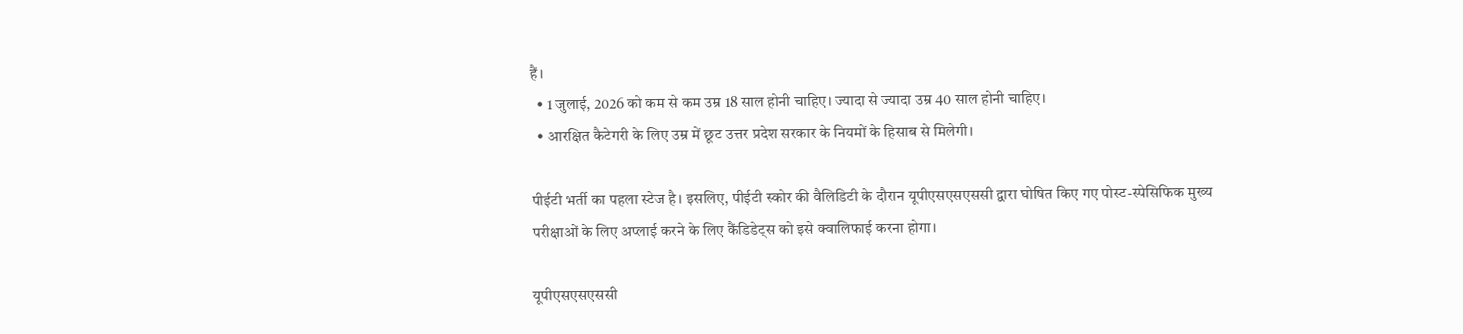हैं।
  • 1 जुलाई, 2026 को कम से कम उम्र 18 साल होनी चाहिए। ज्यादा से ज्यादा उम्र 40 साल होनी चाहिए।
  • आरक्षित कैटेगरी के लिए उम्र में छूट उत्तर प्रदेश सरकार के नियमों के हिसाब से मिलेगी।

पीईटी भर्ती का पहला स्टेज है। इसलिए, पीईटी स्कोर की वैलिडिटी के दौरान यूपीएसएसएससी द्वारा घोषित किए गए पोस्ट-स्पेसिफिक मुख्य परीक्षाओं के लिए अप्लाई करने के लिए कैंडिडेट्स को इसे क्वालिफाई करना होगा।

यूपीएसएसएससी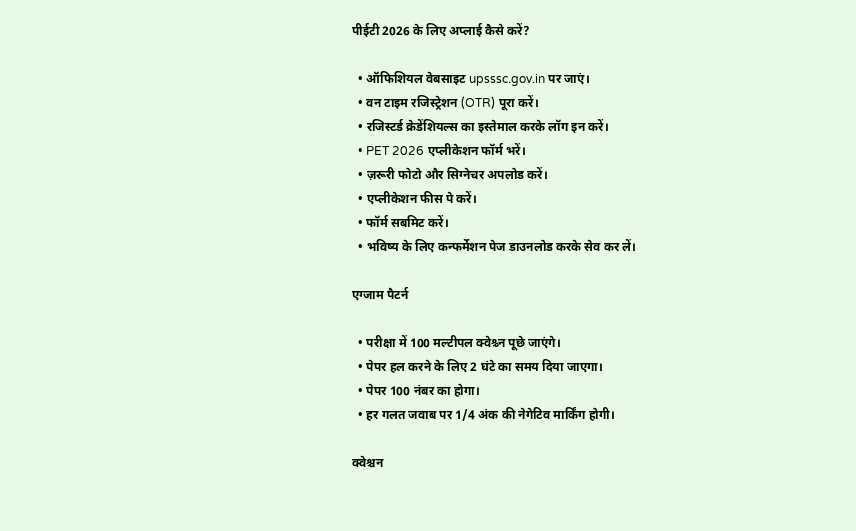पीईटी 2026 के लिए अप्लाई कैसे करें?

  • ऑफिशियल वेबसाइट upsssc.gov.in पर जाएं।
  • वन टाइम रजिस्ट्रेशन (OTR) पूरा करें।
  • रजिस्टर्ड क्रेडेंशियल्स का इस्तेमाल करके लॉग इन करें।
  • PET 2026 एप्लीकेशन फॉर्म भरें।
  • ज़रूरी फोटो और सिग्नेचर अपलोड करें।
  • एप्लीकेशन फीस पे करें।
  • फॉर्म सबमिट करें।
  • भविष्य के लिए कन्फर्मेशन पेज डाउनलोड करके सेव कर लें।

एग्जाम पैटर्न

  • परीक्षा में 100 मल्टीपल क्वेश्च्न पूछे जाएंगे।
  • पेपर हल करने के लिए 2 घंटे का समय दिया जाएगा।
  • पेपर 100 नंबर का होगा।
  • हर गलत जवाब पर 1/4 अंक की नेगेटिव मार्किंग होगी।

क्वेश्चन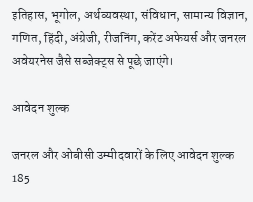इतिहास, भूगोल, अर्थव्यवस्था, संविधान, सामान्य विज्ञान, गणित, हिंदी, अंग्रेजी, रीजनिंग, करेंट अफेयर्स और जनरल अवेयरनेस जैसे सब्जेक्ट्स से पूछे जाएंगे।

आवेदन शुल्क

जनरल और ओबीसी उम्मीदवारों के लिए आवेदन शुल्क 185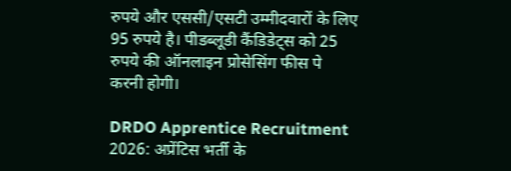रुपये और एससी/एसटी उम्मीदवारों के लिए 95 रुपये है। पीडब्लूडी कैंडिडेट्स को 25 रुपये की ऑनलाइन प्रोसेसिंग फीस पे करनी होगी।

DRDO Apprentice Recruitment 2026: अप्रेंटिस भर्ती के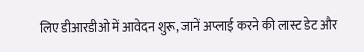लिए डीआरडीओ में आवेदन शुरू, जानें अप्लाई करने की लास्ट डेट और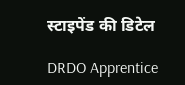स्टाइपेंड की डिटेल

DRDO Apprentice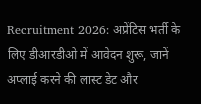Recruitment 2026: अप्रेंटिस भर्ती के लिए डीआरडीओ में आवेदन शुरू, जानें अप्लाई करने की लास्ट डेट और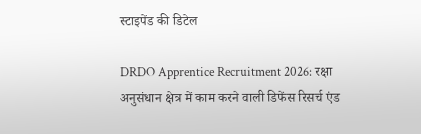स्टाइपेंड की डिटेल

DRDO Apprentice Recruitment 2026: रक्षा अनुसंधान क्षेत्र में काम करने वाली डिफेंस रिसर्च एंड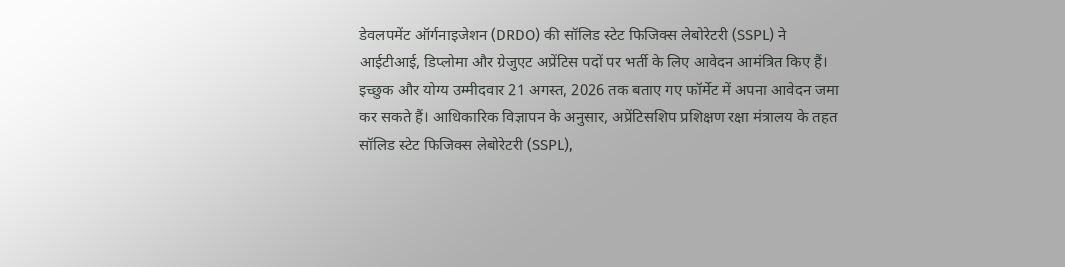डेवलपमेंट ऑर्गनाइजेशन (DRDO) की सॉलिड स्टेट फिजिक्स लेबोरेटरी (SSPL) ने आईटीआई, डिप्लोमा और ग्रेजुएट अप्रेंटिस पदों पर भर्ती के लिए आवेदन आमंत्रित किए हैं। इच्छुक और योग्य उम्मीदवार 21 अगस्त, 2026 तक बताए गए फॉर्मेट में अपना आवेदन जमा कर सकते हैं। आधिकारिक विज्ञापन के अनुसार, अप्रेंटिसशिप प्रशिक्षण रक्षा मंत्रालय के तहत सॉलिड स्टेट फिजिक्स लेबोरेटरी (SSPL),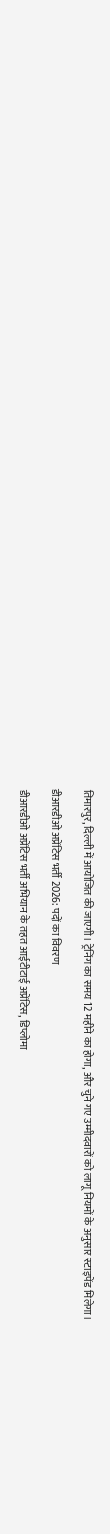तिमारपुर, दिल्ली में आयोजित की जाएगी। ट्रेनिंग का समय 12 महीने का होगा, और चुने गए उम्मीदवारों को लागू नियमों के अनुसार स्टाइपेंड मिलेगा।

डीआरडीओ अप्रेंटिस भर्ती 2026: पदों का विवरण

डीआरडीओ अप्रेंटिस भर्ती अभियान के तहत आईटीटाई अप्रेंटिस, डिप्लोमा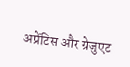अप्रेंटिस और ग्रेजुएट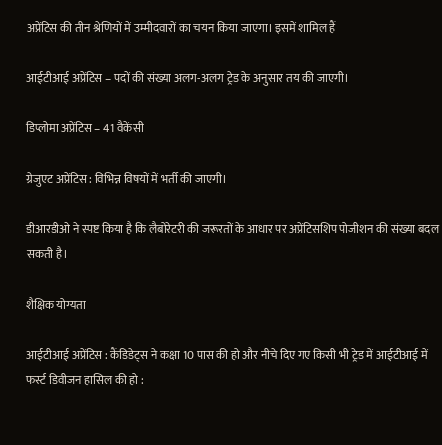अप्रेंटिस की तीन श्रेणियों में उम्मीदवारों का चयन किया जाएगा। इसमें शामिल हैं

आईटीआई अप्रेंटिस – पदों की संख्या अलग-अलग ट्रेड के अनुसार तय की जाएगी।

डिप्लोमा अप्रेंटिस – 41 वैकेंसी

ग्रेजुएट अप्रेंटिस : विभिन्न विषयों में भर्ती की जाएगी।

डीआरडीओ ने स्पष्ट किया है कि लैबोरेटरी की जरूरतों के आधार पर अप्रेंटिसशिप पोजीशन की संख्या बदल सकती है।

शैक्षिक योग्यता

आईटीआई अप्रेंटिस : कैंडिडेट्स ने कक्षा 10 पास की हो और नीचे दिए गए किसी भी ट्रेड में आईटीआई में फर्स्ट डिवीजन हासिल की हो :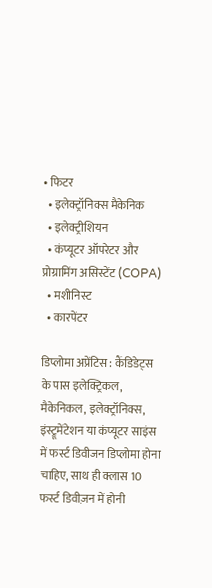• फिटर
  • इलेक्ट्रॉनिक्स मैकेनिक
  • इलेक्ट्रीशियन
  • कंप्यूटर ऑपरेटर और प्रोग्रामिंग असिस्टेंट (COPA)
  • मशीनिस्ट
  • कारपेंटर

डिप्लोमा अप्रेंटिस : कैंडिडेट्स के पास इलेक्ट्रिकल, मैकेनिकल, इलेक्ट्रॉनिक्स, इंस्ट्रूमेंटेशन या कंप्यूटर साइंस में फर्स्ट डिवीजन डिप्लोमा होना चाहिए, साथ ही क्लास 10 फर्स्ट डिवीज़न में होनी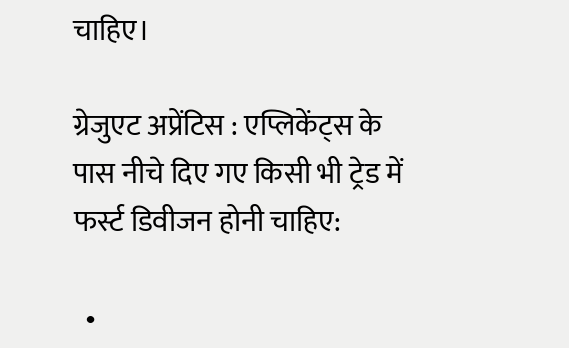चाहिए।

ग्रेजुएट अप्रेंटिस : एप्लिकेंट्स के पास नीचे दिए गए किसी भी ट्रेड में फर्स्ट डिवीजन होनी चाहिए:

  •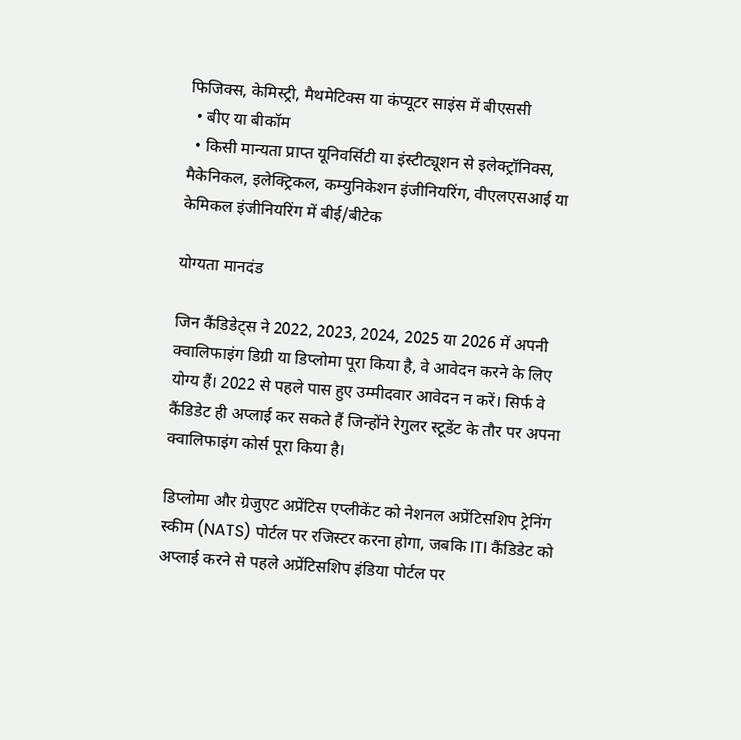फिजिक्स, केमिस्ट्री, मैथमेटिक्स या कंप्यूटर साइंस में बीएससी
  • बीए या बीकॉम
  • किसी मान्यता प्राप्त यूनिवर्सिटी या इंस्टीट्यूशन से इलेक्ट्रॉनिक्स, मैकेनिकल, इलेक्ट्रिकल, कम्युनिकेशन इंजीनियरिंग, वीएलएसआई या केमिकल इंजीनियरिंग में बीई/बीटेक

योग्यता मानदंड

जिन कैंडिडेट्स ने 2022, 2023, 2024, 2025 या 2026 में अपनी क्वालिफाइंग डिग्री या डिप्लोमा पूरा किया है, वे आवेदन करने के लिए योग्य हैं। 2022 से पहले पास हुए उम्मीदवार आवेदन न करें। सिर्फ वे कैंडिडेट ही अप्लाई कर सकते हैं जिन्होंने रेगुलर स्टूडेंट के तौर पर अपना क्वालिफाइंग कोर्स पूरा किया है।

डिप्लोमा और ग्रेजुएट अप्रेंटिस एप्लीकेंट को नेशनल अप्रेंटिसशिप ट्रेनिंग स्कीम (NATS) पोर्टल पर रजिस्टर करना होगा, जबकि ITI कैंडिडेट को अप्लाई करने से पहले अप्रेंटिसशिप इंडिया पोर्टल पर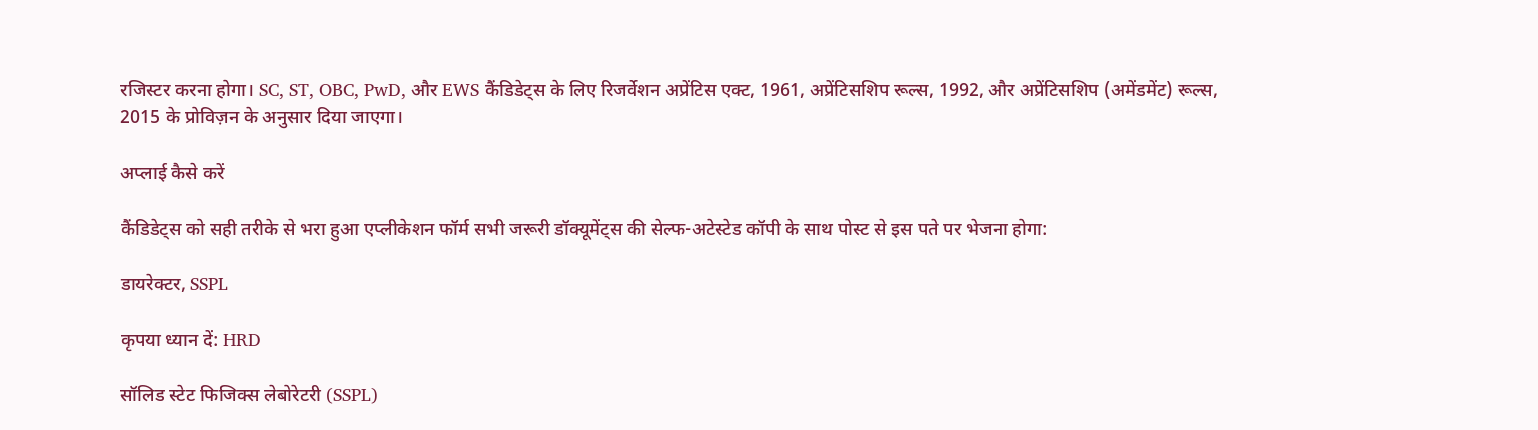रजिस्टर करना होगा। SC, ST, OBC, PwD, और EWS कैंडिडेट्स के लिए रिजर्वेशन अप्रेंटिस एक्ट, 1961, अप्रेंटिसशिप रूल्स, 1992, और अप्रेंटिसशिप (अमेंडमेंट) रूल्स, 2015 के प्रोविज़न के अनुसार दिया जाएगा।

अप्लाई कैसे करें

कैंडिडेट्स को सही तरीके से भरा हुआ एप्लीकेशन फॉर्म सभी जरूरी डॉक्यूमेंट्स की सेल्फ-अटेस्टेड कॉपी के साथ पोस्ट से इस पते पर भेजना होगा:

डायरेक्टर, SSPL

कृपया ध्यान दें: HRD

सॉलिड स्टेट फिजिक्स लेबोरेटरी (SSPL)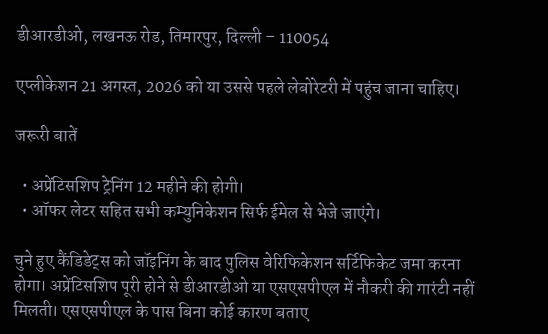डीआरडीओ, लखनऊ रोड, तिमारपुर, दिल्ली – 110054

एप्लीकेशन 21 अगस्त, 2026 को या उससे पहले लेबोरेटरी में पहुंच जाना चाहिए।

जरूरी बातें

  • अप्रेंटिसशिप ट्रेनिंग 12 महीने की होगी।
  • ऑफर लेटर सहित सभी कम्युनिकेशन सिर्फ ईमेल से भेजे जाएंगे।

चुने हुए कैंडिडेट्स को जॉइनिंग के बाद पुलिस वेरिफिकेशन सर्टिफिकेट जमा करना होगा। अप्रेंटिसशिप पूरी होने से डीआरडीओ या एसएसपीएल में नौकरी की गारंटी नहीं मिलती। एसएसपीएल के पास बिना कोई कारण बताए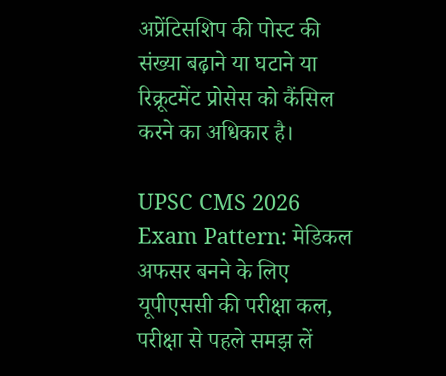अप्रेंटिसशिप की पोस्ट की संख्या बढ़ाने या घटाने या रिक्रूटमेंट प्रोसेस को कैंसिल करने का अधिकार है।

UPSC CMS 2026 Exam Pattern: मेडिकल अफसर बनने के लिए यूपीएससी की परीक्षा कल, परीक्षा से पहले समझ लें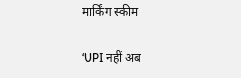मार्किंग स्कीम

‘UPI नहीं अब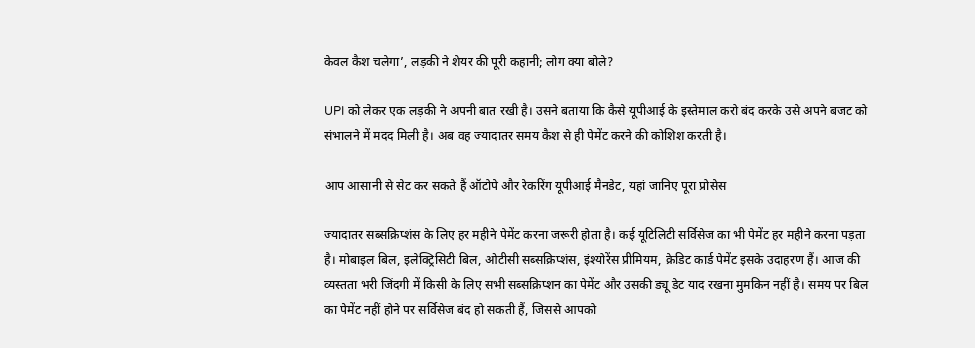केवल कैश चलेगा’, लड़की ने शेयर की पूरी कहानी; लोग क्या बोले?

UPI को लेकर एक लड़की ने अपनी बात रखी है। उसने बताया कि कैसे यूपीआई के इस्तेमाल करो बंद करके उसे अपने बजट को संभालने में मदद मिली है। अब वह ज्यादातर समय कैश से ही पेमेंट करने की कोशिश करती है।

आप आसानी से सेट कर सकते हैं ऑटोपे और रेकरिंग यूपीआई मैनडेट, यहां जानिए पूरा प्रोसेस

ज्यादातर सब्सक्रिप्शंस के लिए हर महीने पेमेंट करना जरूरी होता है। कई यूटिलिटी सर्विसेज का भी पेमेंट हर महीने करना पड़ता है। मोबाइल बिल, इलेक्ट्रिसिटी बिल, ओटीसी सब्सक्रिप्शंस, इंश्योरेंस प्रीमियम, क्रेडिट कार्ड पेमेंट इसके उदाहरण हैं। आज की व्यस्तता भरी जिंदगी में किसी के लिए सभी सब्सक्रिप्शन का पेमेंट और उसकी ड्यू डेट याद रखना मुमकिन नहीं है। समय पर बिल का पेमेंट नहीं होने पर सर्विसेज बंद हो सकती हैं, जिससे आपको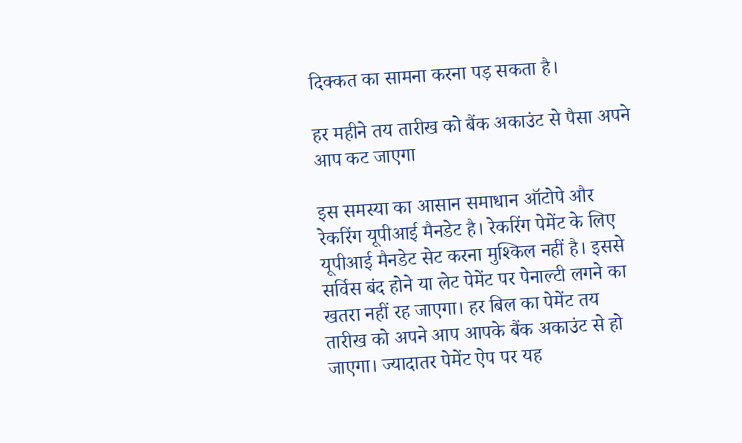दिक्कत का सामना करना पड़ सकता है।

हर महीने तय तारीख को बैंक अकाउंट से पैसा अपने आप कट जाएगा

इस समस्या का आसान समाधान ऑटोपे और रेकरिंग यूपीआई मैनडेट है। रेकरिंग पेमेंट के लिए यूपीआई मैनडेट सेट करना मुश्किल नहीं है। इससे सर्विस बंद होने या लेट पेमेंट पर पेनाल्टी लगने का खतरा नहीं रह जाएगा। हर बिल का पेमेंट तय तारीख को अपने आप आपके बैंक अकाउंट से हो जाएगा। ज्यादातर पेमेंट ऐप पर यह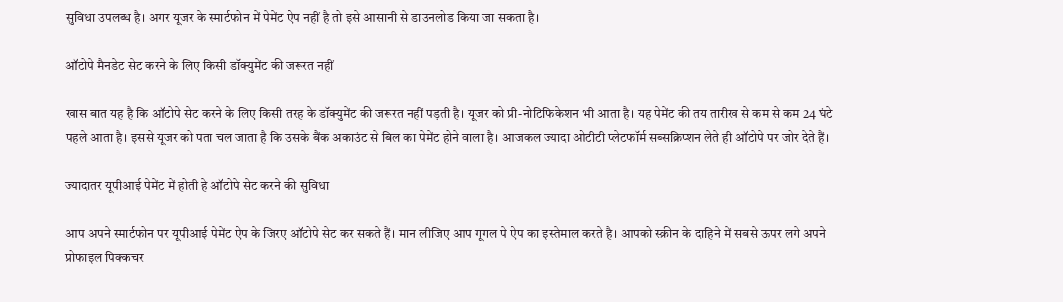सुविधा उपलब्ध है। अगर यूजर के स्मार्टफोन में पेमेंट ऐप नहीं है तो इसे आसानी से डाउनलोड किया जा सकता है।

ऑटोपे मैनडेट सेट करने के लिए किसी डॉक्युमेंट की जरूरत नहीं

खास बात यह है कि ऑटोपे सेट करने के लिए किसी तरह के डॉक्युमेंट की जरूरत नहीं पड़ती है। यूजर को प्री-नोटिफिकेशन भी आता है। यह पेमेंट की तय तारीख से कम से कम 24 घंटे पहले आता है। इससे यूजर को पता चल जाता है कि उसके बैंक अकाउंट से बिल का पेमेंट होने वाला है। आजकल ज्यादा ओटीटी प्लेटफॉर्म सब्सक्रिप्शन लेते ही ऑटोपे पर जोर देते हैं।

ज्यादातर यूपीआई पेमेंट में होती हे ऑटोपे सेट करने की सुविधा

आप अपने स्मार्टफोन पर यूपीआई पेमेंट ऐप के जिरए ऑटोपे सेट कर सकते हैं। मान लीजिए आप गूगल पे ऐप का इस्तेमाल करते है। आपको स्क्रीन के दाहिने में सबसे ऊपर लगे अपने प्रोफाइल पिक्कचर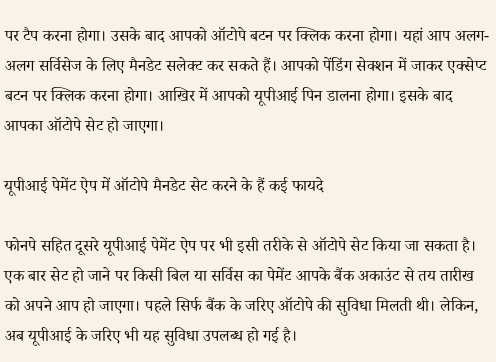पर टैप करना होगा। उसके बाद आपको ऑटोपे बटन पर क्लिक करना होगा। यहां आप अलग-अलग सर्विसेज के लिए मैनडेट सलेक्ट कर सकते हैं। आपको पेंडिंग सेक्शन में जाकर एक्सेप्ट बटन पर क्लिक करना होगा। आखिर में आपको यूपीआई पिन डालना होगा। इसके बाद आपका ऑटोपे सेट हो जाएगा।

यूपीआई पेमेंट ऐप में ऑटोपे मैनडेट सेट करने के हैं कई फायदे

फोनपे सहित दूसरे यूपीआई पेमेंट ऐप पर भी इसी तरीके से ऑटोपे सेट किया जा सकता है। एक बार सेट हो जाने पर किसी बिल या सर्विस का पेमेंट आपके बैंक अकाउंट से तय तारीख को अपने आप हो जाएगा। पहले सिर्फ बैंक के जरिए ऑटोपे की सुविधा मिलती थी। लेकिन, अब यूपीआई के जरिए भी यह सुविधा उपलब्ध हो गई है।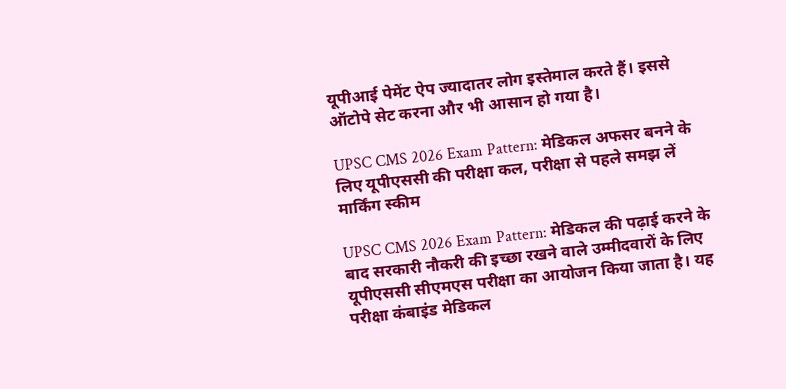यूपीआई पेमेंट ऐप ज्यादातर लोग इस्तेमाल करते हैं। इससे ऑटोपे सेट करना और भी आसान हो गया है।

UPSC CMS 2026 Exam Pattern: मेडिकल अफसर बनने के लिए यूपीएससी की परीक्षा कल, परीक्षा से पहले समझ लें मार्किंग स्कीम

UPSC CMS 2026 Exam Pattern: मेडिकल की पढ़ाई करने के बाद सरकारी नौकरी की इच्छा रखने वाले उम्मीदवारों के लिए यूपीएससी सीएमएस परीक्षा का आयोजन किया जाता है। यह परीक्षा कंबाइंड मेडिकल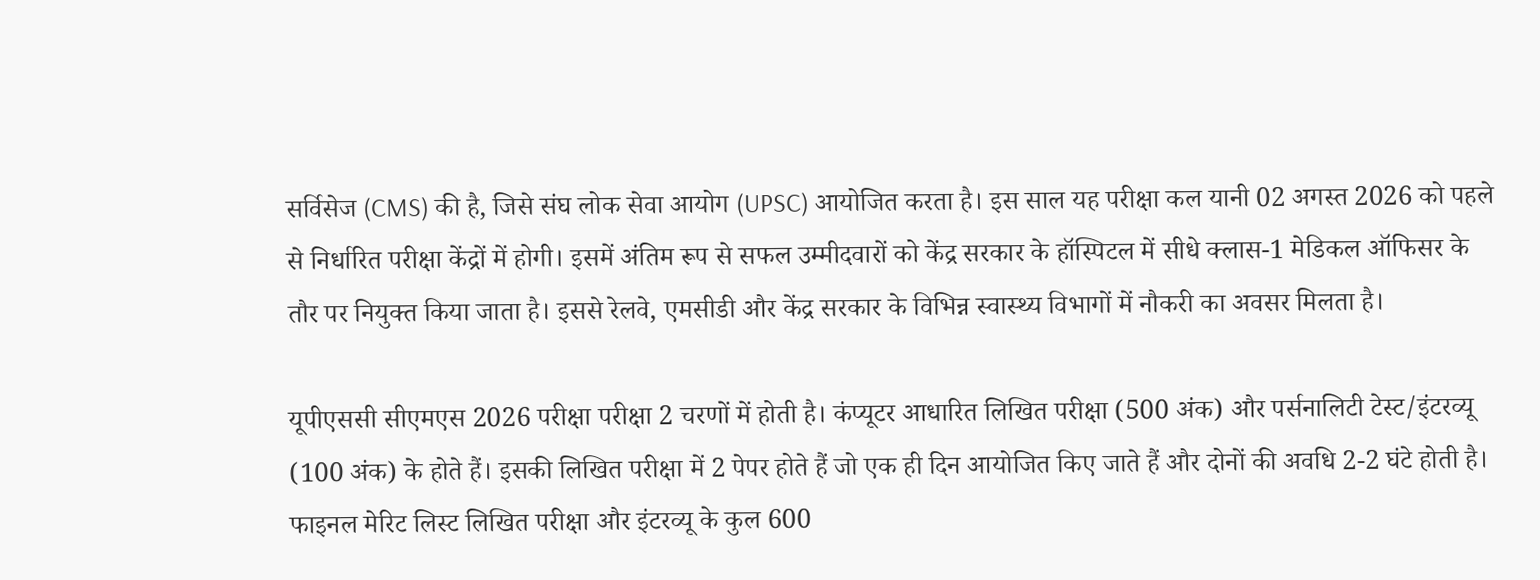सर्विसेज (CMS) की है, जिसे संघ लोक सेवा आयोग (UPSC) आयोजित करता है। इस साल यह परीक्षा कल यानी 02 अगस्त 2026 को पहले से निर्धारित परीक्षा केंद्रों में होगी। इसमें अंतिम रूप से सफल उम्मीदवारों को केंद्र सरकार के हॉस्पिटल में सीधे क्लास-1 मेडिकल ऑफिसर के तौर पर नियुक्त किया जाता है। इससे रेलवे, एमसीडी और केंद्र सरकार के विभिन्न स्वास्थ्य विभागों में नौकरी का अवसर मिलता है।

यूपीएससी सीएमएस 2026 परीक्षा परीक्षा 2 चरणों में होती है। कंप्यूटर आधारित लिखित परीक्षा (500 अंक) और पर्सनालिटी टेस्ट/इंटरव्यू (100 अंक) के होते हैं। इसकी लिखित परीक्षा में 2 पेपर होते हैं जो एक ही दिन आयोजित किए जाते हैं और दोनों की अवधि 2-2 घंटे होती है। फाइनल मेरिट लिस्ट लिखित परीक्षा और इंटरव्यू के कुल 600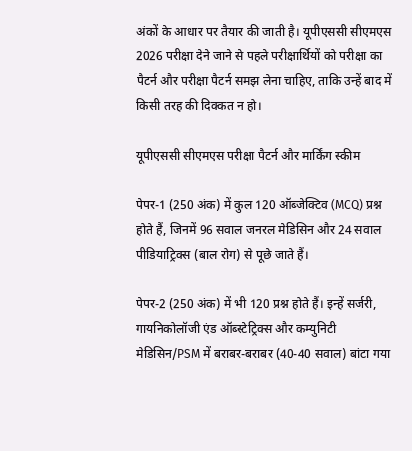अंकों के आधार पर तैयार की जाती है। यूपीएससी सीएमएस 2026 परीक्षा देने जाने से पहले परीक्षार्थियों को परीक्षा का पैटर्न और परीक्षा पैटर्न समझ लेना चाहिए, ताकि उन्हें बाद में किसी तरह की दिक्कत न हो।

यूपीएससी सीएमएस परीक्षा पैटर्न और मार्किंग स्कीम

पेपर-1 (250 अंक) में कुल 120 ऑब्जेक्टिव (MCQ) प्रश्न होते हैं, जिनमें 96 सवाल जनरल मेडिसिन और 24 सवाल पीडियाट्रिक्स (बाल रोग) से पूछे जाते हैं।

पेपर-2 (250 अंक) में भी 120 प्रश्न होते हैं। इन्हें सर्जरी, गायनिकोलॉजी एंड ऑब्स्टेट्रिक्स और कम्युनिटी मेडिसिन/PSM में बराबर-बराबर (40-40 सवाल) बांटा गया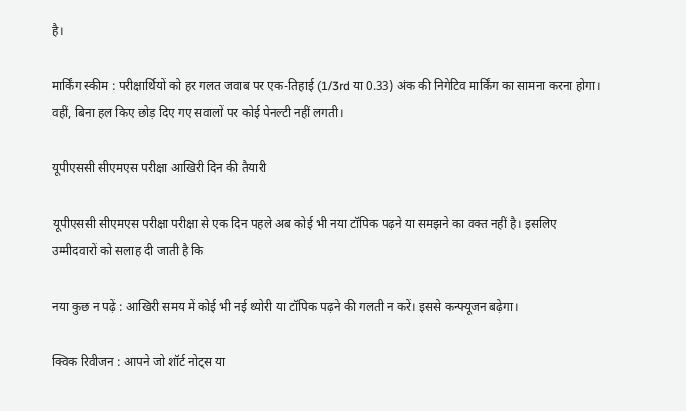है।

मार्किंग स्कीम : परीक्षार्थियों को हर गलत जवाब पर एक-तिहाई (1/3rd या 0.33) अंक की निगेटिव मार्किंग का सामना करना होगा। वहीं, बिना हल किए छोड़ दिए गए सवालों पर कोई पेनल्टी नहीं लगती।

यूपीएससी सीएमएस परीक्षा आखिरी दिन की तैयारी

यूपीएससी सीएमएस परीक्षा परीक्षा से एक दिन पहले अब कोई भी नया टॉपिक पढ़ने या समझने का वक्त नहीं है। इसलिए उम्मीदवारों को सलाह दी जाती है कि

नया कुछ न पढ़ें : आखिरी समय में कोई भी नई थ्योरी या टॉपिक पढ़ने की गलती न करें। इससे कन्फ्यूजन बढ़ेगा।

क्विक रिवीजन : आपने जो शॉर्ट नोट्स या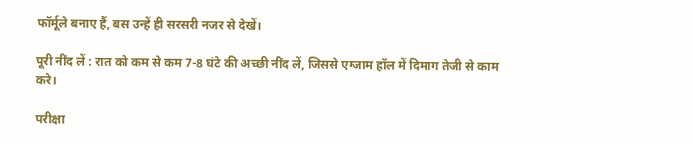फॉर्मूले बनाए हैं, बस उन्हें ही सरसरी नजर से देखें।

पूरी नींद लें : रात को कम से कम 7-8 घंटे की अच्छी नींद लें, जिससे एग्जाम हॉल में दिमाग तेजी से काम करे।

परीक्षा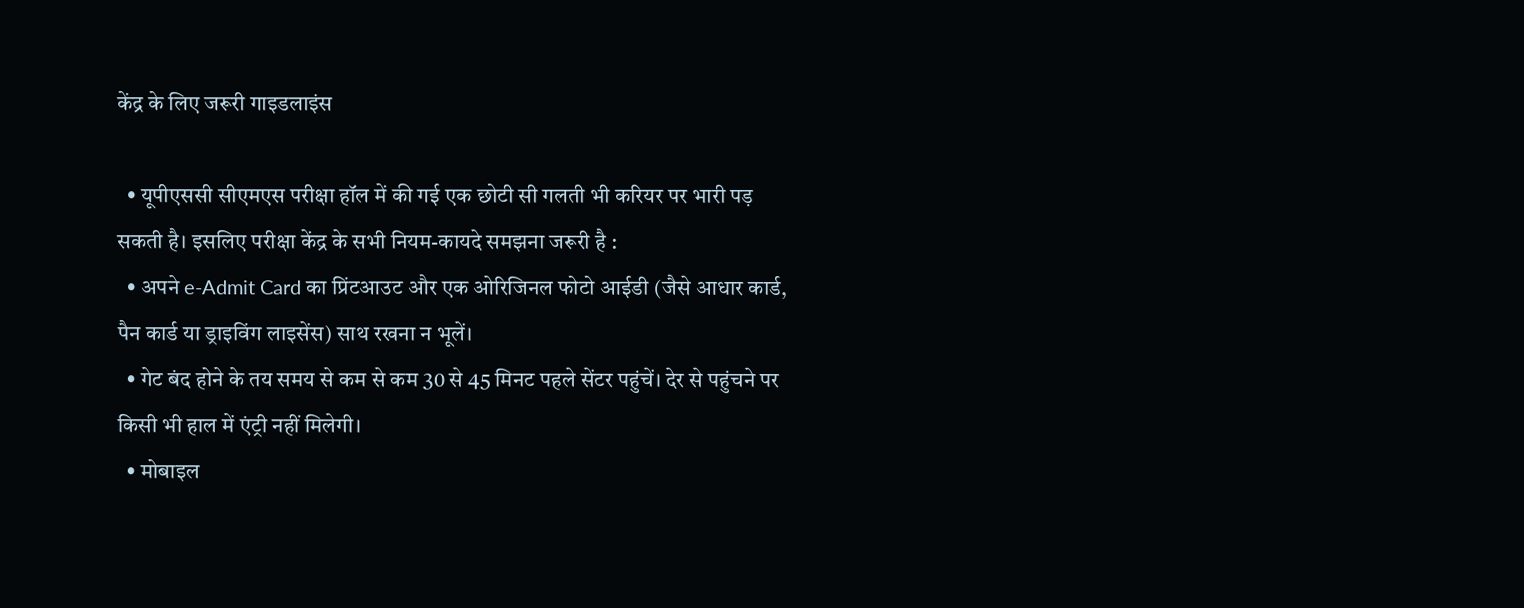केंद्र के लिए जरूरी गाइडलाइंस

  • यूपीएससी सीएमएस परीक्षा हॉल में की गई एक छोटी सी गलती भी करियर पर भारी पड़ सकती है। इसलिए परीक्षा केंद्र के सभी नियम-कायदे समझना जरूरी है :
  • अपने e-Admit Card का प्रिंटआउट और एक ओरिजिनल फोटो आईडी (जैसे आधार कार्ड, पैन कार्ड या ड्राइविंग लाइसेंस) साथ रखना न भूलें।
  • गेट बंद होने के तय समय से कम से कम 30 से 45 मिनट पहले सेंटर पहुंचें। देर से पहुंचने पर किसी भी हाल में एंट्री नहीं मिलेगी।
  • मोबाइल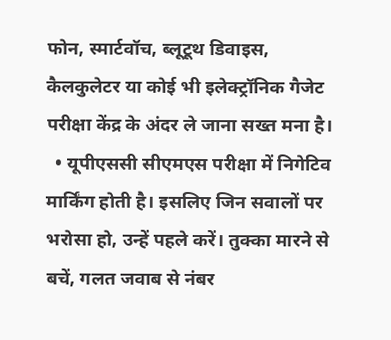फोन, स्मार्टवॉच, ब्लूटूथ डिवाइस, कैलकुलेटर या कोई भी इलेक्ट्रॉनिक गैजेट परीक्षा केंद्र के अंदर ले जाना सख्त मना है।
  • यूपीएससी सीएमएस परीक्षा में निगेटिव मार्किंग होती है। इसलिए जिन सवालों पर भरोसा हो, उन्हें पहले करें। तुक्का मारने से बचें, गलत जवाब से नंबर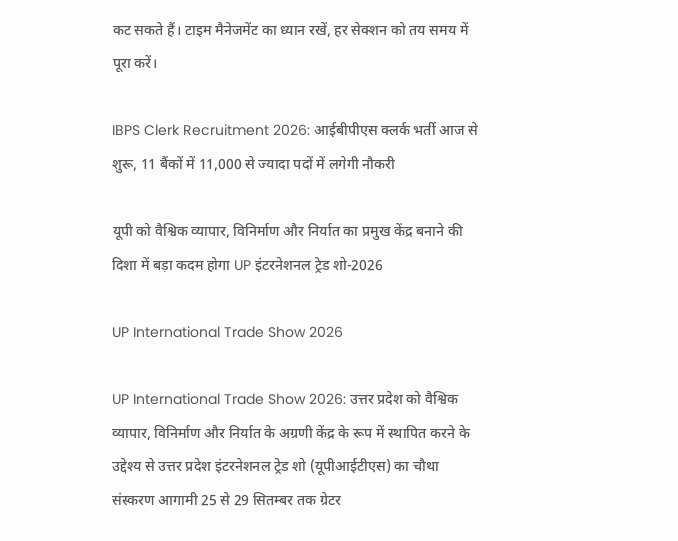कट सकते हैं। टाइम मैनेजमेंट का ध्यान रखें, हर सेक्शन को तय समय में पूरा करें।

IBPS Clerk Recruitment 2026: आईबीपीएस क्लर्क भर्ती आज से शुरू, 11 बैंकों में 11,000 से ज्यादा पदों में लगेगी नौकरी

यूपी को वैश्विक व्यापार, विनिर्माण और निर्यात का प्रमुख केंद्र बनाने की दिशा में बड़ा कदम होगा UP इंटरनेशनल ट्रेड शो-2026

UP International Trade Show 2026

UP International Trade Show 2026: उत्तर प्रदेश को वैश्विक व्यापार, विनिर्माण और निर्यात के अग्रणी केंद्र के रूप में स्थापित करने के उद्देश्य से उत्तर प्रदेश इंटरनेशनल ट्रेड शो (यूपीआईटीएस) का चौथा संस्करण आगामी 25 से 29 सितम्बर तक ग्रेटर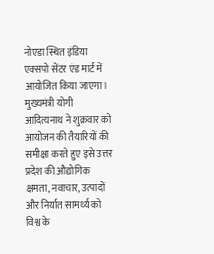नोएडा स्थित इंडिया एक्सपो सेंटर एंड मार्ट में आयोजित किया जाएगा। मुख्यमंत्री योगी आदित्यनाथ ने शुक्रवार को आयोजन की तैयारियों की समीक्षा करते हुए इसे उत्तर प्रदेश की औद्योगिक क्षमता, नवाचार, उत्पादों और निर्यात सामर्थ्य को विश्व के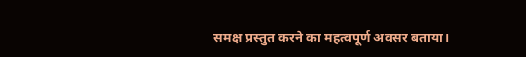समक्ष प्रस्तुत करने का महत्वपूर्ण अवसर बताया।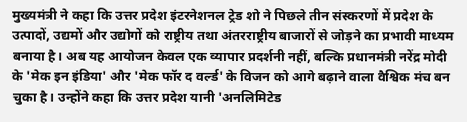मुख्यमंत्री ने कहा कि उत्तर प्रदेश इंटरनेशनल ट्रेड शो ने पिछले तीन संस्करणों में प्रदेश के उत्पादों, उद्यमों और उद्योगों को राष्ट्रीय तथा अंतरराष्ट्रीय बाजारों से जोड़ने का प्रभावी माध्यम बनाया है। अब यह आयोजन केवल एक व्यापार प्रदर्शनी नहीं, बल्कि प्रधानमंत्री नरेंद्र मोदी के 'मेक इन इंडिया' और 'मेक फॉर द वर्ल्ड' के विजन को आगे बढ़ाने वाला वैश्विक मंच बन चुका है। उन्होंने कहा कि उत्तर प्रदेश यानी 'अनलिमिटेड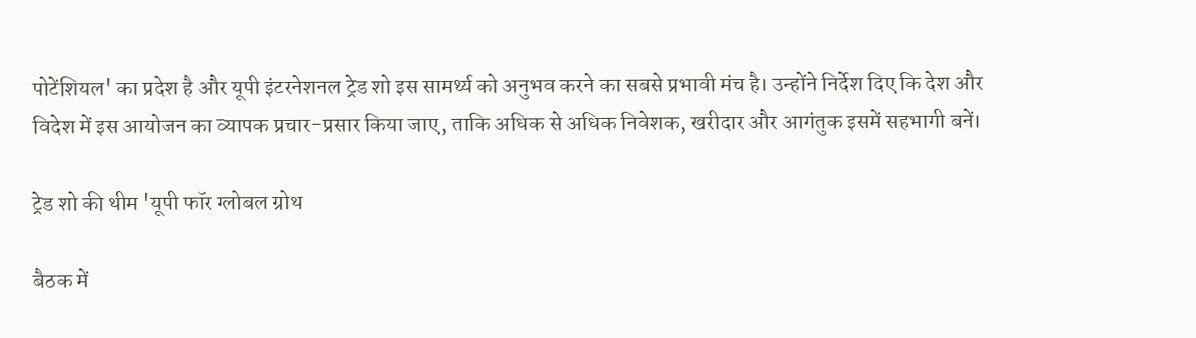पोटेंशियल' का प्रदेश है और यूपी इंटरनेशनल ट्रेड शो इस सामर्थ्य को अनुभव करने का सबसे प्रभावी मंच है। उन्होंने निर्देश दिए कि देश और विदेश में इस आयोजन का व्यापक प्रचार-प्रसार किया जाए, ताकि अधिक से अधिक निवेशक, खरीदार और आगंतुक इसमें सहभागी बनें।

ट्रेड शो की थीम 'यूपी फॉर ग्लोबल ग्रोथ

बैठक में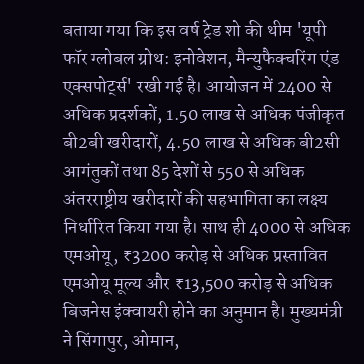बताया गया कि इस वर्ष ट्रेड शो की थीम 'यूपी फॉर ग्लोबल ग्रोथ: इनोवेशन, मैन्युफैक्चरिंग एंड एक्सपोर्ट्स' रखी गई है। आयोजन में 2400 से अधिक प्रदर्शकों, 1.50 लाख से अधिक पंजीकृत बी2बी खरीदारों, 4.50 लाख से अधिक बी2सी आगंतुकों तथा 85 देशों से 550 से अधिक अंतरराष्ट्रीय खरीदारों की सहभागिता का लक्ष्य निर्धारित किया गया है। साथ ही 4000 से अधिक एमओयू, ₹3200 करोड़ से अधिक प्रस्तावित एमओयू मूल्य और ₹13,500 करोड़ से अधिक बिजनेस इंक्वायरी होने का अनुमान है। मुख्यमंत्री ने सिंगापुर, ओमान,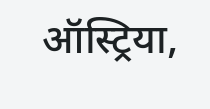ऑस्ट्रिया,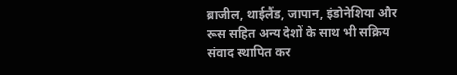ब्राजील, थाईलैंड, जापान, इंडोनेशिया और रूस सहित अन्य देशों के साथ भी सक्रिय संवाद स्थापित कर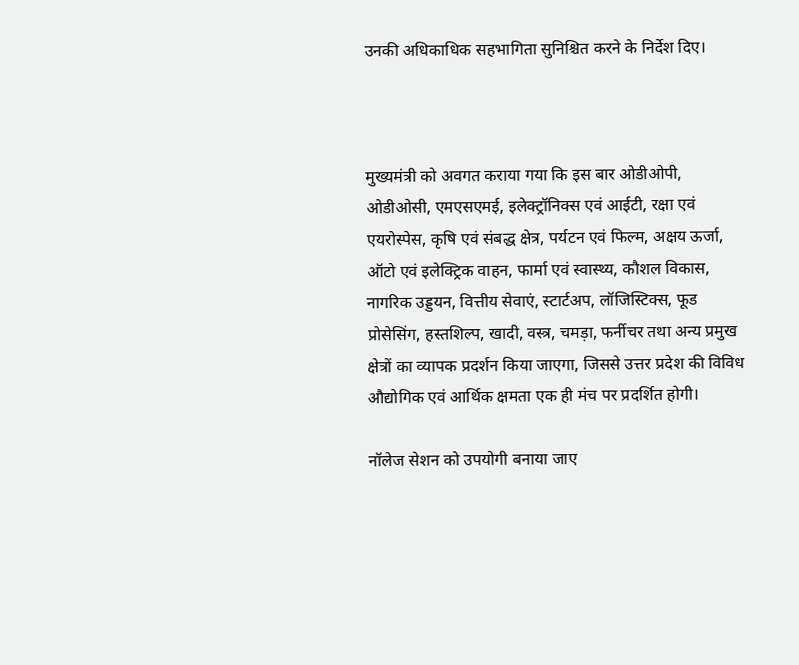उनकी अधिकाधिक सहभागिता सुनिश्चित करने के निर्देश दिए।



मुख्यमंत्री को अवगत कराया गया कि इस बार ओडीओपी, ओडीओसी, एमएसएमई, इलेक्ट्रॉनिक्स एवं आईटी, रक्षा एवं एयरोस्पेस, कृषि एवं संबद्ध क्षेत्र, पर्यटन एवं फिल्म, अक्षय ऊर्जा, ऑटो एवं इलेक्ट्रिक वाहन, फार्मा एवं स्वास्थ्य, कौशल विकास, नागरिक उड्डयन, वित्तीय सेवाएं, स्टार्टअप, लॉजिस्टिक्स, फूड प्रोसेसिंग, हस्तशिल्प, खादी, वस्त्र, चमड़ा, फर्नीचर तथा अन्य प्रमुख क्षेत्रों का व्यापक प्रदर्शन किया जाएगा, जिससे उत्तर प्रदेश की विविध औद्योगिक एवं आर्थिक क्षमता एक ही मंच पर प्रदर्शित होगी।

नॉलेज सेशन को उपयोगी बनाया जाए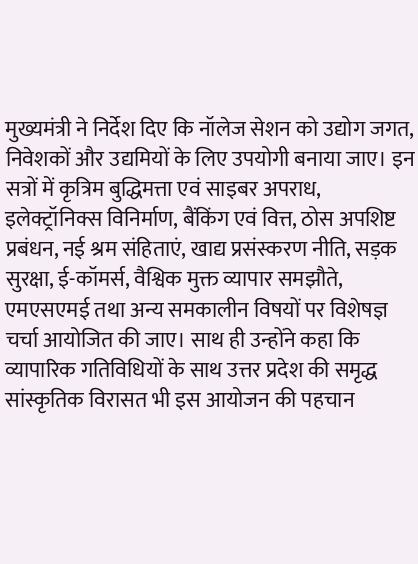मुख्यमंत्री ने निर्देश दिए कि नॉलेज सेशन को उद्योग जगत, निवेशकों और उद्यमियों के लिए उपयोगी बनाया जाए। इन सत्रों में कृत्रिम बुद्धिमत्ता एवं साइबर अपराध, इलेक्ट्रॉनिक्स विनिर्माण, बैंकिंग एवं वित्त, ठोस अपशिष्ट प्रबंधन, नई श्रम संहिताएं, खाद्य प्रसंस्करण नीति, सड़क सुरक्षा, ई-कॉमर्स, वैश्विक मुक्त व्यापार समझौते, एमएसएमई तथा अन्य समकालीन विषयों पर विशेषज्ञ चर्चा आयोजित की जाए। साथ ही उन्होंने कहा कि व्यापारिक गतिविधियों के साथ उत्तर प्रदेश की समृद्ध सांस्कृतिक विरासत भी इस आयोजन की पहचान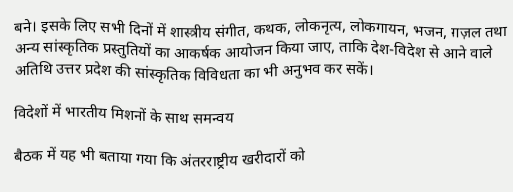बने। इसके लिए सभी दिनों में शास्त्रीय संगीत, कथक, लोकनृत्य, लोकगायन, भजन, ग़ज़ल तथा अन्य सांस्कृतिक प्रस्तुतियों का आकर्षक आयोजन किया जाए, ताकि देश-विदेश से आने वाले अतिथि उत्तर प्रदेश की सांस्कृतिक विविधता का भी अनुभव कर सकें।

विदेशों में भारतीय मिशनों के साथ समन्वय

बैठक में यह भी बताया गया कि अंतरराष्ट्रीय खरीदारों को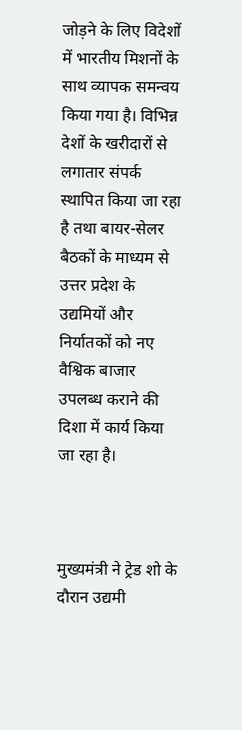जोड़ने के लिए विदेशों में भारतीय मिशनों के साथ व्यापक समन्वय किया गया है। विभिन्न देशों के खरीदारों से लगातार संपर्क स्थापित किया जा रहा है तथा बायर-सेलर बैठकों के माध्यम से उत्तर प्रदेश के उद्यमियों और निर्यातकों को नए वैश्विक बाजार उपलब्ध कराने की दिशा में कार्य किया जा रहा है।



मुख्यमंत्री ने ट्रेड शो के दौरान उद्यमी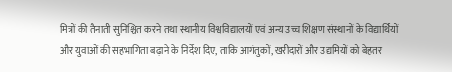मित्रों की तैनाती सुनिश्चित करने तथा स्थानीय विश्वविद्यालयों एवं अन्य उच्च शिक्षण संस्थानों के विद्यार्थियों और युवाओं की सहभागिता बढ़ाने के निर्देश दिए, ताकि आगंतुकों, खरीदारों और उद्यमियों को बेहतर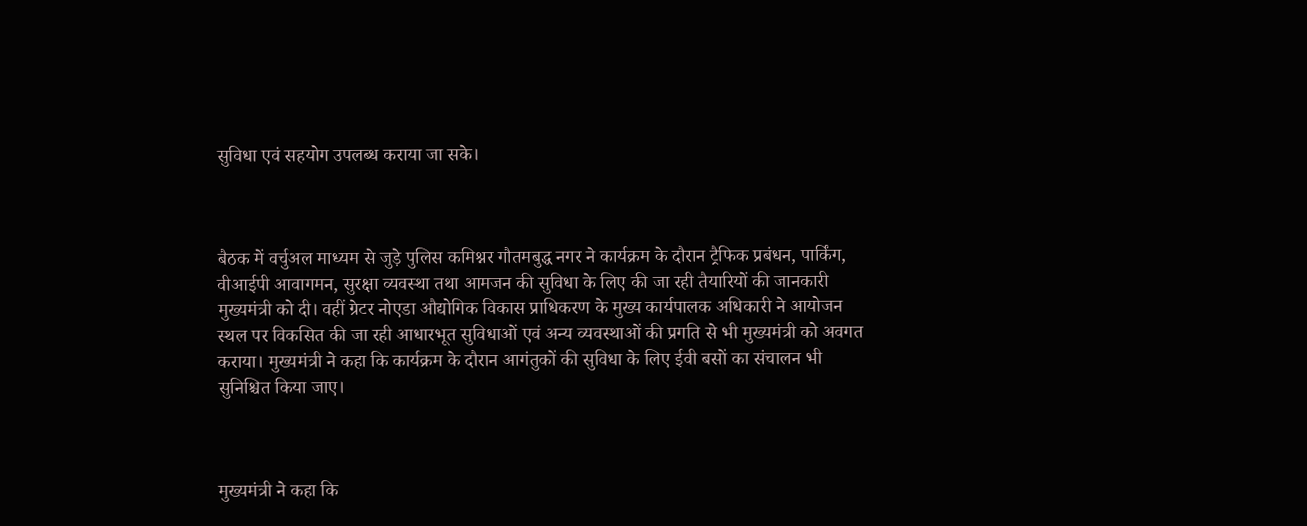सुविधा एवं सहयोग उपलब्ध कराया जा सके।



बैठक में वर्चुअल माध्यम से जुड़े पुलिस कमिश्नर गौतमबुद्ध नगर ने कार्यक्रम के दौरान ट्रैफिक प्रबंधन, पार्किंग, वीआईपी आवागमन, सुरक्षा व्यवस्था तथा आमजन की सुविधा के लिए की जा रही तैयारियों की जानकारी मुख्यमंत्री को दी। वहीं ग्रेटर नोएडा औद्योगिक विकास प्राधिकरण के मुख्य कार्यपालक अधिकारी ने आयोजन स्थल पर विकसित की जा रही आधारभूत सुविधाओं एवं अन्य व्यवस्थाओं की प्रगति से भी मुख्यमंत्री को अवगत कराया। मुख्यमंत्री ने कहा कि कार्यक्रम के दौरान आगंतुकों की सुविधा के लिए ईवी बसों का संचालन भी सुनिश्चित किया जाए।



मुख्यमंत्री ने कहा कि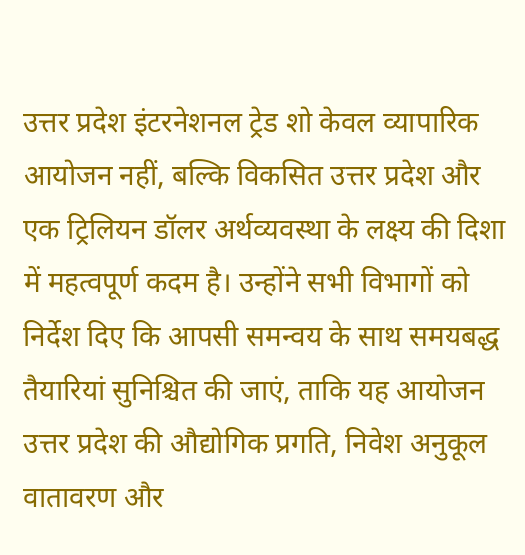उत्तर प्रदेश इंटरनेशनल ट्रेड शो केवल व्यापारिक आयोजन नहीं, बल्कि विकसित उत्तर प्रदेश और एक ट्रिलियन डॉलर अर्थव्यवस्था के लक्ष्य की दिशा में महत्वपूर्ण कदम है। उन्होंने सभी विभागों को निर्देश दिए कि आपसी समन्वय के साथ समयबद्ध तैयारियां सुनिश्चित की जाएं, ताकि यह आयोजन उत्तर प्रदेश की औद्योगिक प्रगति, निवेश अनुकूल वातावरण और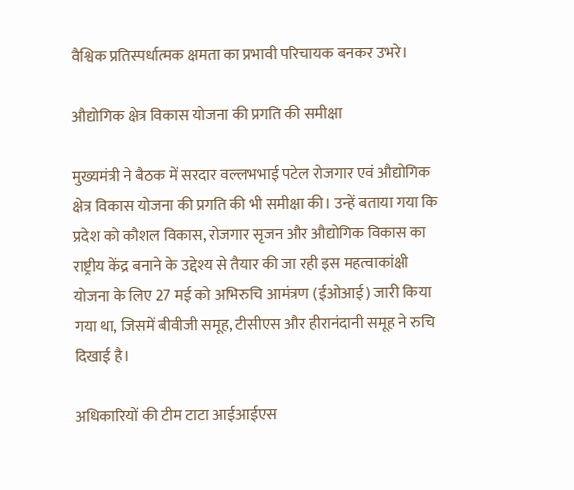वैश्विक प्रतिस्पर्धात्मक क्षमता का प्रभावी परिचायक बनकर उभरे।

औद्योगिक क्षेत्र विकास योजना की प्रगति की समीक्षा

मुख्यमंत्री ने बैठक में सरदार वल्लभभाई पटेल रोजगार एवं औद्योगिक क्षेत्र विकास योजना की प्रगति की भी समीक्षा की। उन्हें बताया गया कि प्रदेश को कौशल विकास, रोजगार सृजन और औद्योगिक विकास का राष्ट्रीय केंद्र बनाने के उद्देश्य से तैयार की जा रही इस महत्वाकांक्षी योजना के लिए 27 मई को अभिरुचि आमंत्रण (ईओआई) जारी किया गया था, जिसमें बीवीजी समूह, टीसीएस और हीरानंदानी समूह ने रुचि दिखाई है।

अधिकारियों की टीम टाटा आईआईएस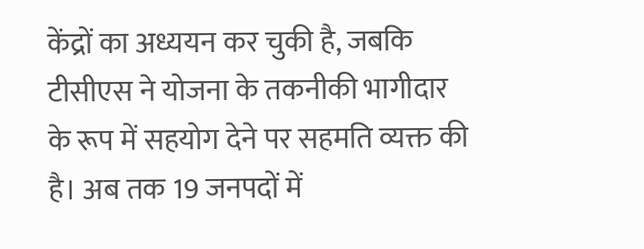केंद्रों का अध्ययन कर चुकी है, जबकि टीसीएस ने योजना के तकनीकी भागीदार के रूप में सहयोग देने पर सहमति व्यक्त की है। अब तक 19 जनपदों में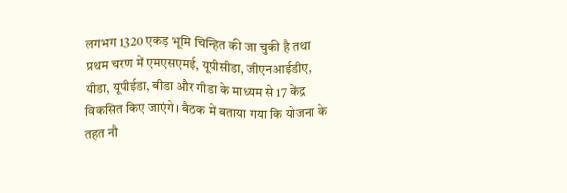लगभग 1320 एकड़ भूमि चिन्हित की जा चुकी है तथा प्रथम चरण में एमएसएमई, यूपीसीडा, जीएनआईडीए, यीडा, यूपीईडा, बीडा और गीडा के माध्यम से 17 केंद्र विकसित किए जाएंगे। बैठक में बताया गया कि योजना के तहत नौ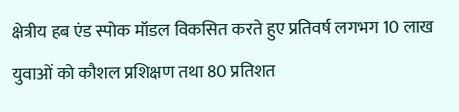क्षेत्रीय हब एंड स्पोक मॉडल विकसित करते हुए प्रतिवर्ष लगभग 10 लाख युवाओं को कौशल प्रशिक्षण तथा 80 प्रतिशत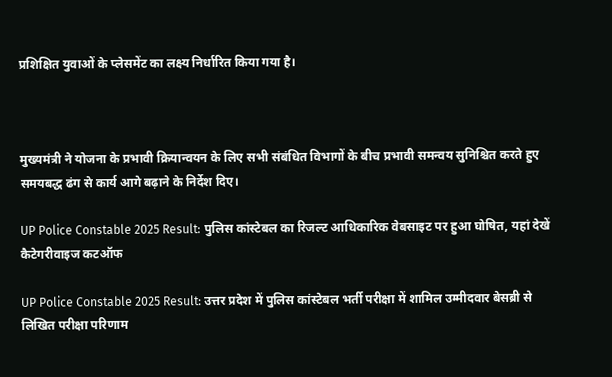प्रशिक्षित युवाओं के प्लेसमेंट का लक्ष्य निर्धारित किया गया है।



मुख्यमंत्री ने योजना के प्रभावी क्रियान्वयन के लिए सभी संबंधित विभागों के बीच प्रभावी समन्वय सुनिश्चित करते हुए समयबद्ध ढंग से कार्य आगे बढ़ाने के निर्देश दिए।

UP Police Constable 2025 Result: पुलिस कांस्टेबल का रिजल्ट आधिकारिक वेबसाइट पर हुआ घोषित, यहां देखें कैटेगरीवाइज कटऑफ

UP Police Constable 2025 Result: उत्तर प्रदेश में पुलिस कांस्टेबल भर्ती परीक्षा में शामिल उम्मीदवार बेसब्री से लिखित परीक्षा परिणाम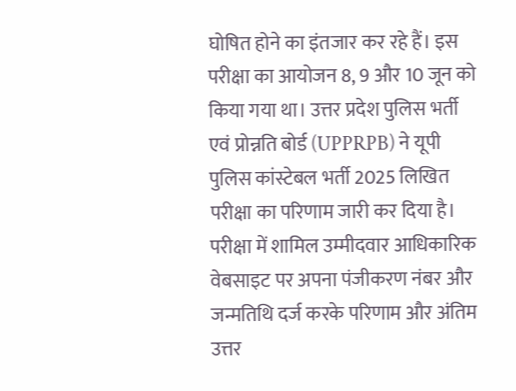घोषित होने का इंतजार कर रहे हैं। इस परीक्षा का आयोजन 8, 9 और 10 जून को किया गया था। उत्तर प्रदेश पुलिस भर्ती एवं प्रोन्नति बोर्ड (UPPRPB) ने यूपी पुलिस कांस्टेबल भर्ती 2025 लिखित परीक्षा का परिणाम जारी कर दिया है। परीक्षा में शामिल उम्मीदवार आधिकारिक वेबसाइट पर अपना पंजीकरण नंबर और जन्मतिथि दर्ज करके परिणाम और अंतिम उत्तर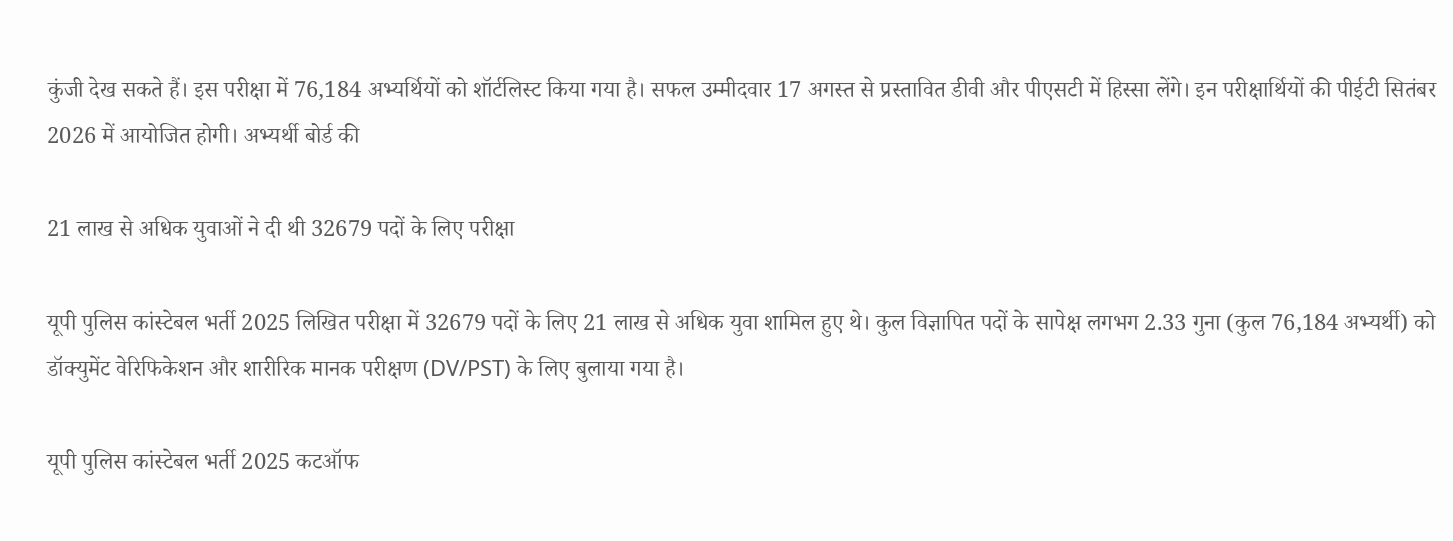कुंजी देख सकते हैं। इस परीक्षा में 76,184 अभ्यर्थियों को शॉर्टलिस्ट किया गया है। सफल उम्मीदवार 17 अगस्त से प्रस्तावित डीवी और पीएसटी में हिस्सा लेंगे। इन परीक्षार्थियों की पीईटी सितंबर 2026 में आयोजित होगी। अभ्यर्थी बोर्ड की

21 लाख से अधिक युवाओं ने दी थी 32679 पदों के लिए परीक्षा

यूपी पुलिस कांस्टेबल भर्ती 2025 लिखित परीक्षा में 32679 पदों के लिए 21 लाख से अधिक युवा शामिल हुए थे। कुल विज्ञापित पदों के सापेक्ष लगभग 2.33 गुना (कुल 76,184 अभ्यर्थी) को डॉक्युमेंट वेरिफिकेशन और शारीरिक मानक परीक्षण (DV/PST) के लिए बुलाया गया है।

यूपी पुलिस कांस्टेबल भर्ती 2025 कटऑफ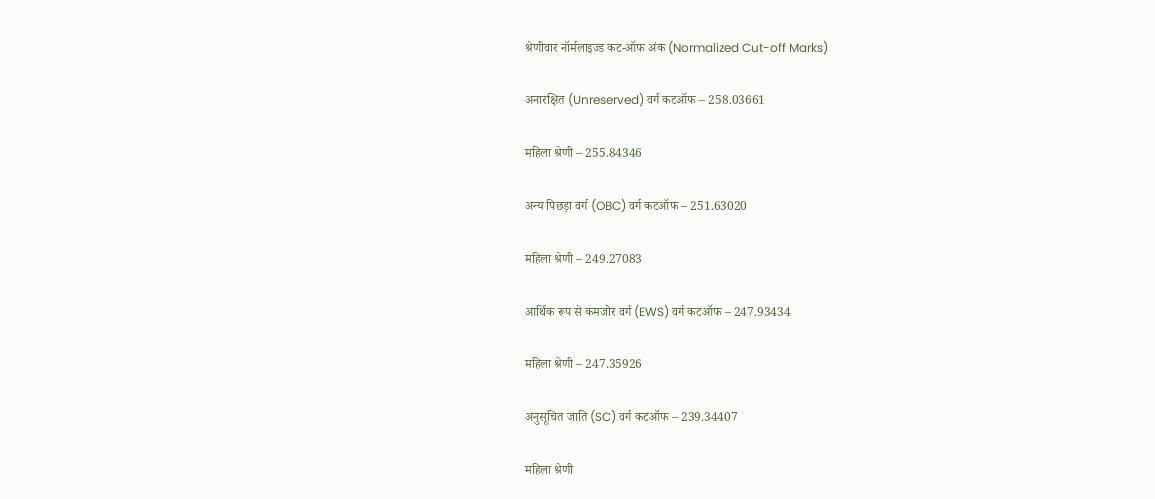श्रेणीवार नॉर्मलाइज्ड कट-ऑफ अंक (Normalized Cut-off Marks)

अनारक्षित (Unreserved) वर्ग कटऑफ – 258.03661

महिला श्रेणी – 255.84346

अन्य पिछड़ा वर्ग (OBC) वर्ग कटऑफ – 251.63020

महिला श्रेणी – 249.27083

आर्थिक रूप से कमजोर वर्ग (EWS) वर्ग कटऑफ – 247.93434

महिला श्रेणी – 247.35926

अनुसूचित जाति (SC) वर्ग कटऑफ – 239.34407

महिला श्रेणी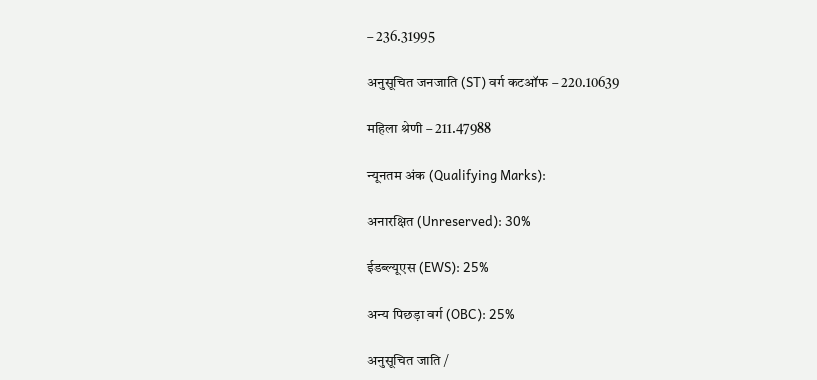– 236.31995

अनुसूचित जनजाति (ST) वर्ग कटऑफ – 220.10639

महिला श्रेणी – 211.47988

न्यूनतम अंक (Qualifying Marks):

अनारक्षित (Unreserved): 30%

ईडब्ल्यूएस (EWS): 25%

अन्य पिछड़ा वर्ग (OBC): 25%

अनुसूचित जाति /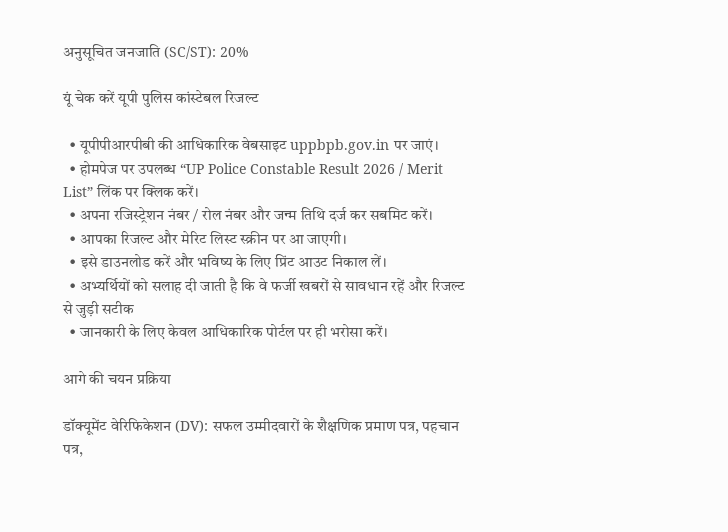अनुसूचित जनजाति (SC/ST): 20%

यूं चेक करें यूपी पुलिस कांस्टेबल रिजल्ट

  • यूपीपीआरपीबी की आधिकारिक वेबसाइट uppbpb.gov.in पर जाएं।
  • होमपेज पर उपलब्ध “UP Police Constable Result 2026 / Merit List” लिंक पर क्लिक करें।
  • अपना रजिस्ट्रेशन नंबर / रोल नंबर और जन्म तिथि दर्ज कर सबमिट करें।
  • आपका रिजल्ट और मेरिट लिस्ट स्क्रीन पर आ जाएगी।
  • इसे डाउनलोड करें और भविष्य के लिए प्रिंट आउट निकाल लें।
  • अभ्यर्थियों को सलाह दी जाती है कि वे फर्जी खबरों से सावधान रहें और रिजल्ट से जुड़ी सटीक
  • जानकारी के लिए केवल आधिकारिक पोर्टल पर ही भरोसा करें।

आगे की चयन प्रक्रिया

डॉक्यूमेंट वेरिफिकेशन (DV): सफल उम्मीदवारों के शैक्षणिक प्रमाण पत्र, पहचान पत्र,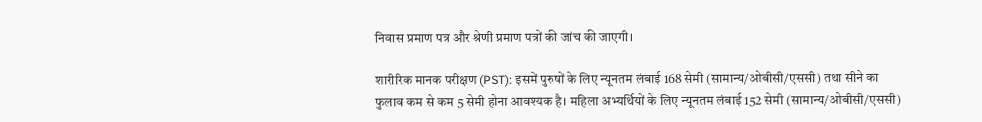निवास प्रमाण पत्र और श्रेणी प्रमाण पत्रों की जांच की जाएगी।

शारीरिक मानक परीक्षण (PST): इसमें पुरुषों के लिए न्यूनतम लंबाई 168 सेमी (सामान्य/ओबीसी/एससी) तथा सीने का फुलाव कम से कम 5 सेमी होना आवश्यक है। महिला अभ्यर्थियों के लिए न्यूनतम लंबाई 152 सेमी (सामान्य/ओबीसी/एससी)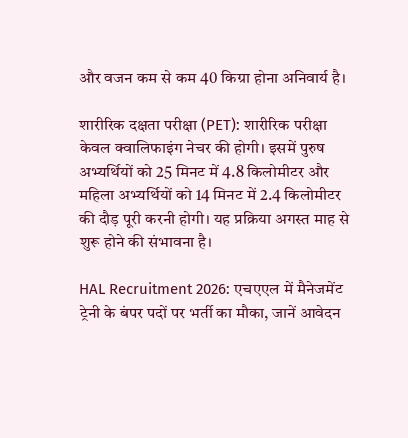और वजन कम से कम 40 किग्रा होना अनिवार्य है।

शारीरिक दक्षता परीक्षा (PET): शारीरिक परीक्षा केवल क्वालिफाइंग नेचर की होगी। इसमें पुरुष अभ्यर्थियों को 25 मिनट में 4.8 किलोमीटर और महिला अभ्यर्थियों को 14 मिनट में 2.4 किलोमीटर की दौड़ पूरी करनी होगी। यह प्रक्रिया अगस्त माह से शुरू होने की संभावना है।

HAL Recruitment 2026: एचएएल में मैनेजमेंट ट्रेनी के बंपर पदों पर भर्ती का मौका, जानें आवेदन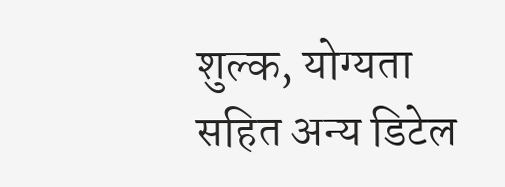शुल्क, योग्यता सहित अन्य डिटेल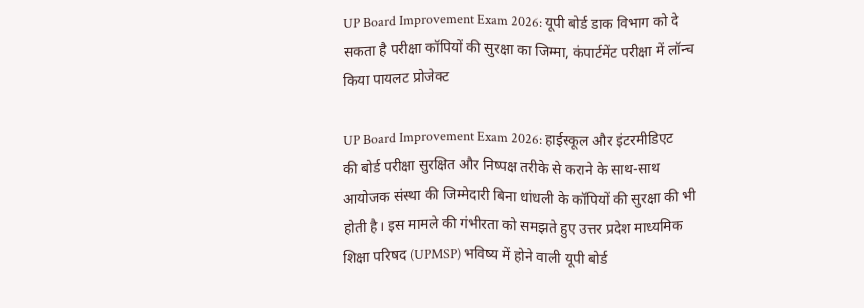UP Board Improvement Exam 2026: यूपी बोर्ड डाक विभाग को दे सकता है परीक्षा कॉपियों की सुरक्षा का जिम्मा, कंपार्टमेंट परीक्षा में लॉन्च किया पायलट प्रोजेक्ट

UP Board Improvement Exam 2026: हाईस्कूल और इंटरमीडिएट की बोर्ड परीक्षा सुरक्षित और निष्पक्ष तरीके से कराने के साथ-साथ आयोजक संस्था की जिम्मेदारी बिना धांधली के कॉपियों की सुरक्षा की भी होती है। इस मामले की गंभीरता को समझते हुए उत्तर प्रदेश माध्यमिक शिक्षा परिषद (UPMSP) भविष्य में होने वाली यूपी बोर्ड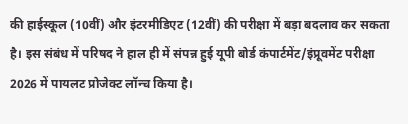की हाईस्कूल (10वीं) और इंटरमीडिएट (12वीं) की परीक्षा में बड़ा बदलाव कर सकता है। इस संबंध में परिषद ने हाल ही में संपन्न हुई यूपी बोर्ड कंपार्टमेंट/इंप्रूवमेंट परीक्षा 2026 में पायलट प्रोजेक्ट लॉन्च किया है।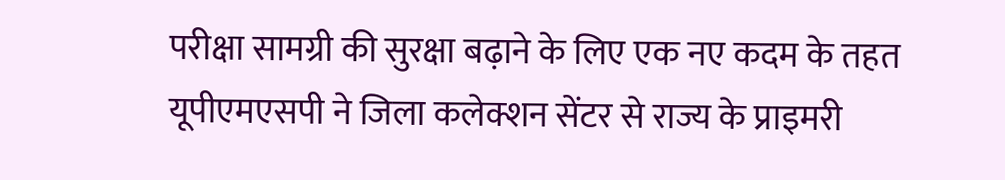परीक्षा सामग्री की सुरक्षा बढ़ाने के लिए एक नए कदम के तहत यूपीएमएसपी ने जिला कलेक्शन सेंटर से राज्य के प्राइमरी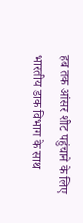हब तक आंसर शीट पहुंचाने के लिए भारतीय डाक विभाग के साथ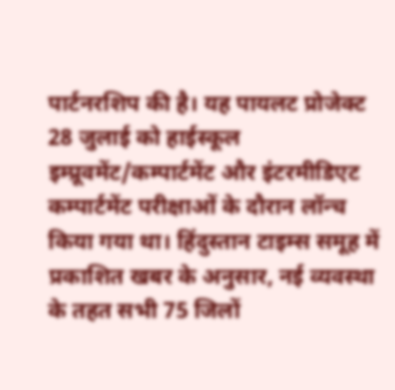पार्टनरशिप की है। यह पायलट प्रोजेक्ट 28 जुलाई को हाईस्कूल इम्प्रूवमेंट/कम्पार्टमेंट और इंटरमीडिएट कम्पार्टमेंट परीक्षाओं के दौरान लॉन्च किया गया था। हिंदुस्तान टाइम्स समूह में प्रकाशित खबर के अनुसार, नई व्यवस्था के तहत सभी 75 जिलों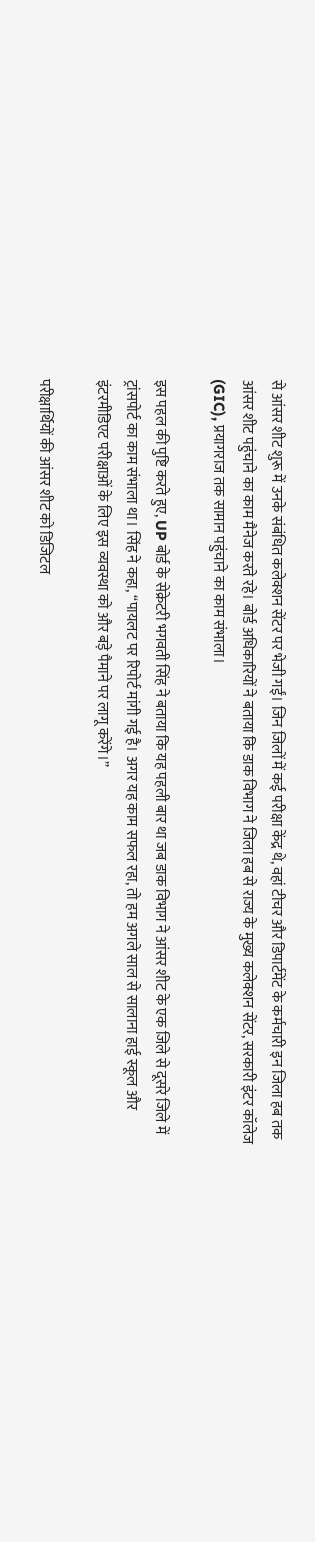से आंसर शीट शुरू में उनके संबंधित कलेक्शन सेंटर पर भेजी गईं। जिन जिलों में कई परीक्षा केंद्र थे, वहां टीचर और डिपार्टमेंट के कर्मचारी इन जिला हब तक आंसर शीट पहुंचाने का काम मैनेज करते रहे। बोर्ड अधिकारियों ने बताया कि डाक विभाग ने जिला हब से राज्य के मुख्य कलेक्शन सेंटर, सरकारी इंटर कॉलेज (GIC), प्रयागराज तक सामान पहुंचाने का काम संभाला।

इस पहल की पुष्टि करते हुए, UP बोर्ड के सेक्रेटरी भगवती सिंह ने बताया कि यह पहली बार था जब डाक विभाग ने आंसर शीट के एक जिले से दूसरे जिले में ट्रांसपोर्ट का काम संभाला था। सिंह ने कहा, “पायलट पर रिपोर्ट मांगी गई है। अगर यह काम सफल रहा, तो हम अगले साल से सालाना हाई स्कूल और इंटरमीडिएट परीक्षाओं के लिए इस व्यवस्था को और बड़े पैमाने पर लागू करेंगे।”

परीक्षार्थियों की आंसर शीट को डिजिटल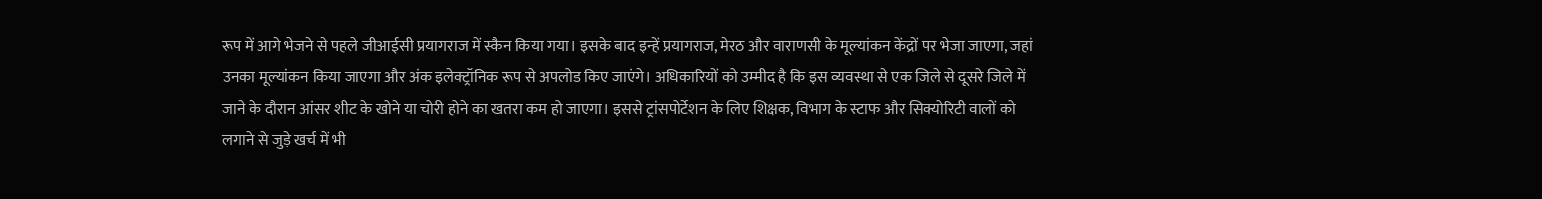रूप में आगे भेजने से पहले जीआईसी प्रयागराज में स्कैन किया गया। इसके बाद इन्हें प्रयागराज, मेरठ और वाराणसी के मूल्यांकन केंद्रों पर भेजा जाएगा, जहां उनका मूल्यांकन किया जाएगा और अंक इलेक्ट्रॉनिक रूप से अपलोड किए जाएंगे। अधिकारियों को उम्मीद है कि इस व्यवस्था से एक जिले से दूसरे जिले में जाने के दौरान आंसर शीट के खोने या चोरी होने का खतरा कम हो जाएगा। इससे ट्रांसपोर्टेशन के लिए शिक्षक, विभाग के स्टाफ और सिक्योरिटी वालों को लगाने से जुड़े खर्च में भी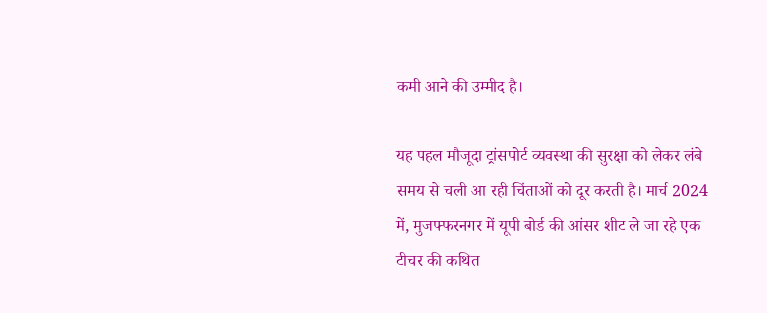कमी आने की उम्मीद है।

यह पहल मौजूदा ट्रांसपोर्ट व्यवस्था की सुरक्षा को लेकर लंबे समय से चली आ रही चिंताओं को दूर करती है। मार्च 2024 में, मुजफ्फरनगर में यूपी बोर्ड की आंसर शीट ले जा रहे एक टीचर की कथित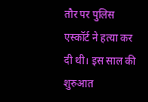तौर पर पुलिस एस्कॉर्ट ने हत्या कर दी थी। इस साल की शुरुआत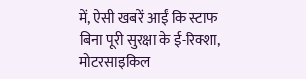में, ऐसी खबरें आईं कि स्टाफ बिना पूरी सुरक्षा के ई-रिक्शा, मोटरसाइकिल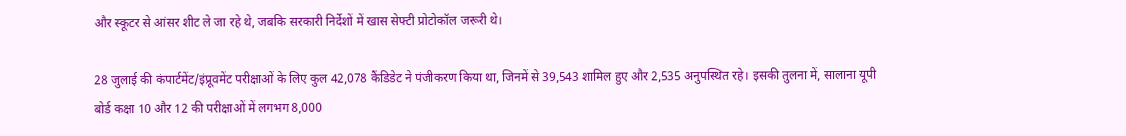और स्कूटर से आंसर शीट ले जा रहे थे, जबकि सरकारी निर्देशों में खास सेफ्टी प्रोटोकॉल जरूरी थे।

28 जुलाई की कंपार्टमेंट/इंप्रूवमेंट परीक्षाओं के लिए कुल 42,078 कैंडिडेट ने पंजीकरण किया था, जिनमें से 39,543 शामिल हुए और 2,535 अनुपस्थित रहे। इसकी तुलना में, सालाना यूपी बोर्ड कक्षा 10 और 12 की परीक्षाओं में लगभग 8,000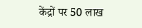केंद्रों पर 50 लाख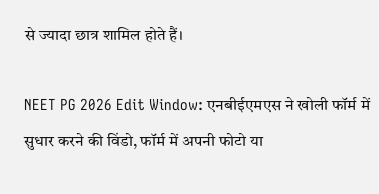से ज्यादा छात्र शामिल होते हैं।

NEET PG 2026 Edit Window: एनबीईएमएस ने खोली फॉर्म में सुधार करने की विंडो, फॉर्म में अपनी फोटो या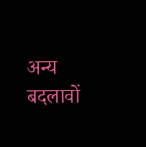अन्य बदलावों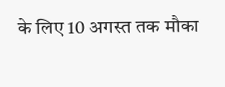के लिए 10 अगस्त तक मौका